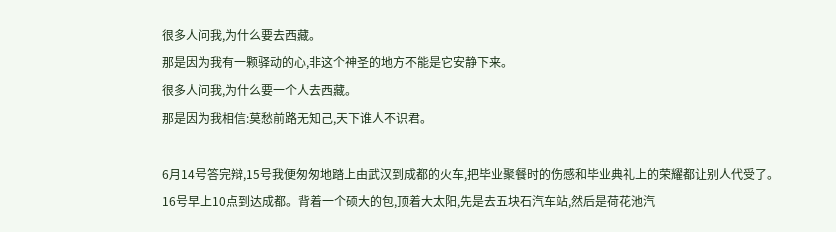很多人问我,为什么要去西藏。
那是因为我有一颗驿动的心,非这个神圣的地方不能是它安静下来。
很多人问我,为什么要一个人去西藏。
那是因为我相信:莫愁前路无知己,天下谁人不识君。

6月14号答完辩,15号我便匆匆地踏上由武汉到成都的火车,把毕业聚餐时的伤感和毕业典礼上的荣耀都让别人代受了。
16号早上10点到达成都。背着一个硕大的包,顶着大太阳,先是去五块石汽车站,然后是荷花池汽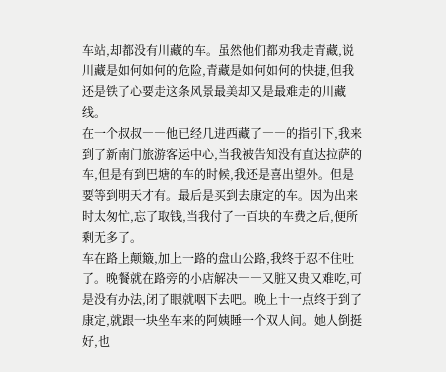车站,却都没有川藏的车。虽然他们都劝我走青藏,说川藏是如何如何的危险,青藏是如何如何的快捷,但我还是铁了心要走这条风景最美却又是最难走的川藏线。
在一个叔叔――他已经几进西藏了――的指引下,我来到了新南门旅游客运中心,当我被告知没有直达拉萨的车,但是有到巴塘的车的时候,我还是喜出望外。但是要等到明天才有。最后是买到去康定的车。因为出来时太匆忙,忘了取钱,当我付了一百块的车费之后,便所剩无多了。
车在路上颠簸,加上一路的盘山公路,我终于忍不住吐了。晚餐就在路旁的小店解决――又脏又贵又难吃,可是没有办法,闭了眼就咽下去吧。晚上十一点终于到了康定,就跟一块坐车来的阿姨睡一个双人间。她人倒挺好,也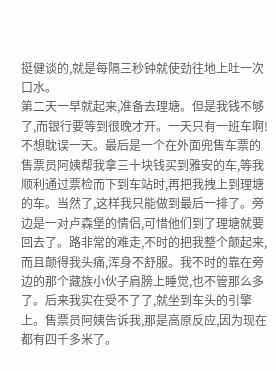挺健谈的,就是每隔三秒钟就使劲往地上吐一次口水。
第二天一早就起来,准备去理塘。但是我钱不够了,而银行要等到很晚才开。一天只有一班车啊!不想耽误一天。最后是一个在外面兜售车票的售票员阿姨帮我拿三十块钱买到雅安的车,等我顺利通过票检而下到车站时,再把我拽上到理塘的车。当然了,这样我只能做到最后一排了。旁边是一对卢森堡的情侣,可惜他们到了理塘就要回去了。路非常的难走,不时的把我整个颠起来,而且颠得我头痛,浑身不舒服。我不时的靠在旁边的那个藏族小伙子肩膀上睡觉,也不管那么多了。后来我实在受不了了,就坐到车头的引擎上。售票员阿姨告诉我,那是高原反应,因为现在都有四千多米了。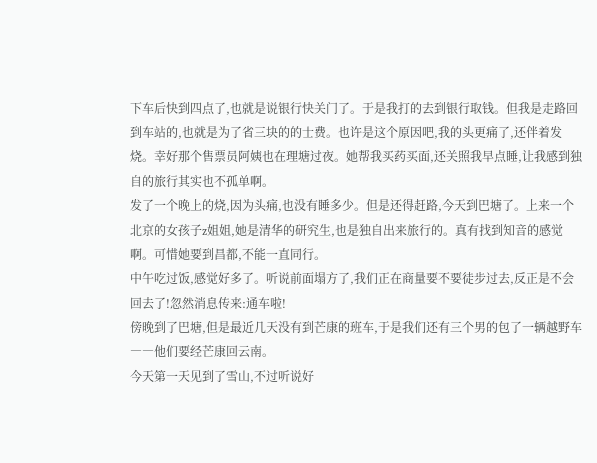下车后快到四点了,也就是说银行快关门了。于是我打的去到银行取钱。但我是走路回到车站的,也就是为了省三块的的士费。也许是这个原因吧,我的头更痛了,还伴着发烧。幸好那个售票员阿姨也在理塘过夜。她帮我买药买面,还关照我早点睡,让我感到独自的旅行其实也不孤单啊。
发了一个晚上的烧,因为头痛,也没有睡多少。但是还得赶路,今天到巴塘了。上来一个北京的女孩子z姐姐,她是清华的研究生,也是独自出来旅行的。真有找到知音的感觉啊。可惜她要到昌都,不能一直同行。
中午吃过饭,感觉好多了。听说前面塌方了,我们正在商量要不要徒步过去,反正是不会回去了!忽然消息传来:通车啦!
傍晚到了巴塘,但是最近几天没有到芒康的班车,于是我们还有三个男的包了一辆越野车――他们要经芒康回云南。
今天第一天见到了雪山,不过听说好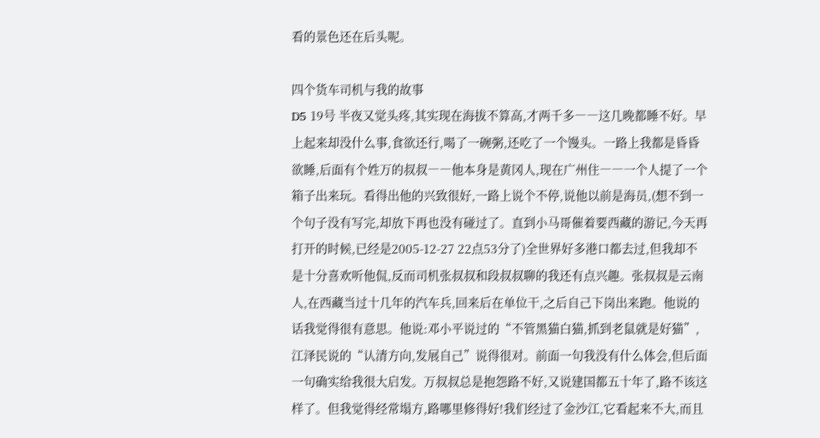看的景色还在后头呢。

四个货车司机与我的故事
D5 19号 半夜又觉头疼,其实现在海拔不算高,才两千多――这几晚都睡不好。早上起来却没什么事,食欲还行,喝了一碗粥,还吃了一个馒头。一路上我都是昏昏欲睡,后面有个姓万的叔叔――他本身是黄冈人,现在广州住――一个人提了一个箱子出来玩。看得出他的兴致很好,一路上说个不停,说他以前是海员,(想不到一个句子没有写完,却放下再也没有碰过了。直到小马哥催着要西藏的游记,今天再打开的时候,已经是2005-12-27 22点53分了)全世界好多港口都去过,但我却不是十分喜欢听他侃,反而司机张叔叔和段叔叔聊的我还有点兴趣。张叔叔是云南人,在西藏当过十几年的汽车兵,回来后在单位干,之后自己下岗出来跑。他说的话我觉得很有意思。他说:邓小平说过的“不管黑猫白猫,抓到老鼠就是好猫”,江泽民说的“认清方向,发展自己”说得很对。前面一句我没有什么体会,但后面一句确实给我很大启发。万叔叔总是抱怨路不好,又说建国都五十年了,路不该这样了。但我觉得经常塌方,路哪里修得好!我们经过了金沙江,它看起来不大,而且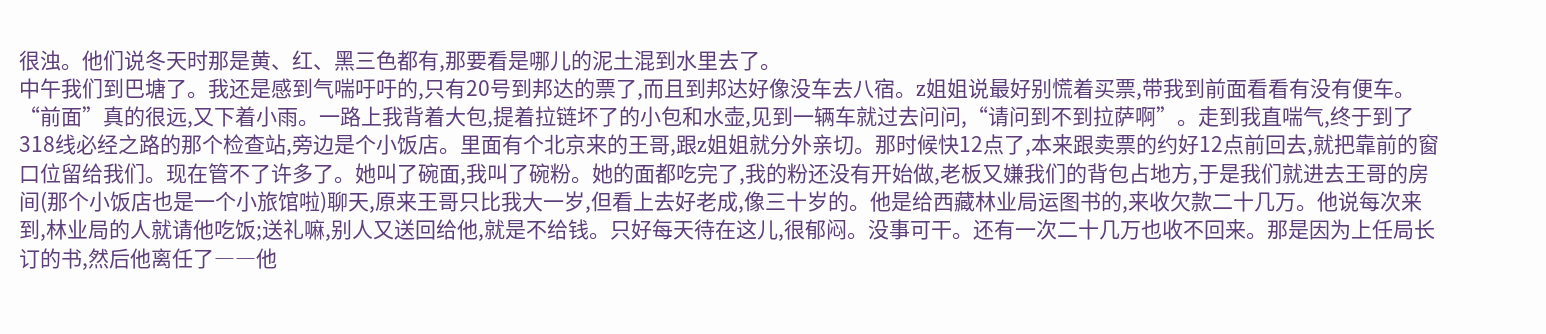很浊。他们说冬天时那是黄、红、黑三色都有,那要看是哪儿的泥土混到水里去了。
中午我们到巴塘了。我还是感到气喘吁吁的,只有20号到邦达的票了,而且到邦达好像没车去八宿。z姐姐说最好别慌着买票,带我到前面看看有没有便车。“前面”真的很远,又下着小雨。一路上我背着大包,提着拉链坏了的小包和水壶,见到一辆车就过去问问,“请问到不到拉萨啊”。走到我直喘气,终于到了318线必经之路的那个检查站,旁边是个小饭店。里面有个北京来的王哥,跟z姐姐就分外亲切。那时候快12点了,本来跟卖票的约好12点前回去,就把靠前的窗口位留给我们。现在管不了许多了。她叫了碗面,我叫了碗粉。她的面都吃完了,我的粉还没有开始做,老板又嫌我们的背包占地方,于是我们就进去王哥的房间(那个小饭店也是一个小旅馆啦)聊天,原来王哥只比我大一岁,但看上去好老成,像三十岁的。他是给西藏林业局运图书的,来收欠款二十几万。他说每次来到,林业局的人就请他吃饭;送礼嘛,别人又送回给他,就是不给钱。只好每天待在这儿,很郁闷。没事可干。还有一次二十几万也收不回来。那是因为上任局长订的书,然后他离任了――他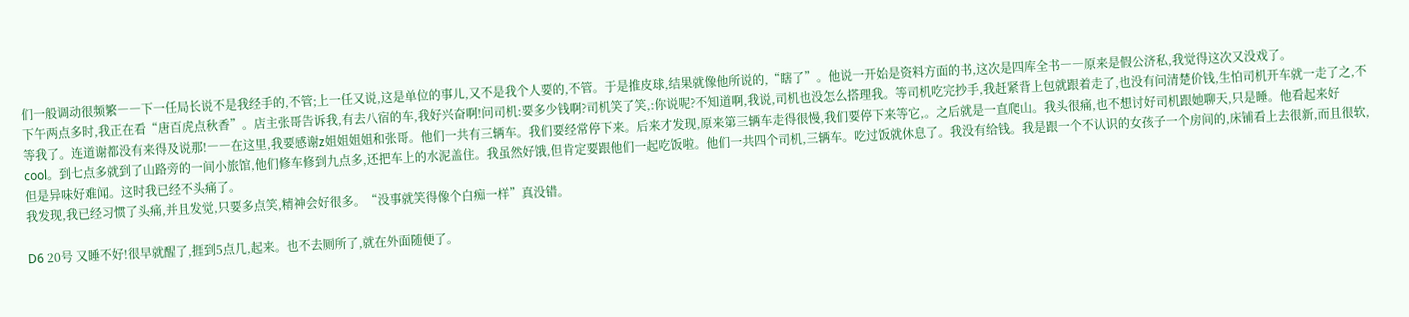们一般调动很频繁――下一任局长说不是我经手的,不管;上一任又说,这是单位的事儿,又不是我个人要的,不管。于是推皮球,结果就像他所说的,“瞎了”。他说一开始是资料方面的书,这次是四库全书――原来是假公济私,我觉得这次又没戏了。
下午两点多时,我正在看“唐百虎点秋香”。店主张哥告诉我,有去八宿的车,我好兴奋啊!问司机:要多少钱啊?司机笑了笑,:你说呢?不知道啊,我说,司机也没怎么搭理我。等司机吃完抄手,我赶紧背上包就跟着走了,也没有问清楚价钱,生怕司机开车就一走了之,不等我了。连道谢都没有来得及说那!――在这里,我要感谢z姐姐姐姐和张哥。他们一共有三辆车。我们要经常停下来。后来才发现,原来第三辆车走得很慢,我们要停下来等它,。之后就是一直爬山。我头很痛,也不想讨好司机跟她聊天,只是睡。他看起来好cool。到七点多就到了山路旁的一间小旅馆,他们修车修到九点多,还把车上的水泥盖住。我虽然好饿,但肯定要跟他们一起吃饭啦。他们一共四个司机,三辆车。吃过饭就休息了。我没有给钱。我是跟一个不认识的女孩子一个房间的,床铺看上去很新,而且很软,但是异味好难闻。这时我已经不头痛了。
我发现,我已经习惯了头痛,并且发觉,只要多点笑,精神会好很多。“没事就笑得像个白痴一样”真没错。

D6 20号 又睡不好!很早就醒了,捱到5点几,起来。也不去厕所了,就在外面随便了。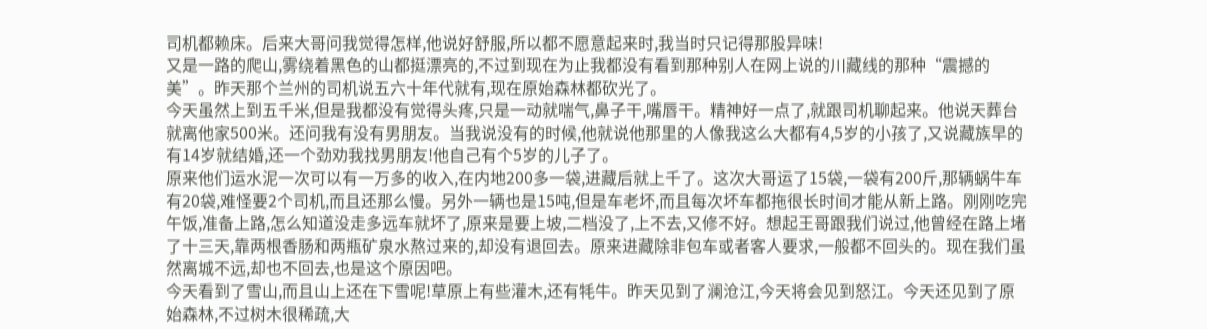司机都赖床。后来大哥问我觉得怎样,他说好舒服,所以都不愿意起来时,我当时只记得那股异味!
又是一路的爬山,雾绕着黑色的山都挺漂亮的,不过到现在为止我都没有看到那种别人在网上说的川藏线的那种“震撼的美”。昨天那个兰州的司机说五六十年代就有,现在原始森林都砍光了。
今天虽然上到五千米,但是我都没有觉得头疼,只是一动就喘气,鼻子干,嘴唇干。精神好一点了,就跟司机聊起来。他说天葬台就离他家500米。还问我有没有男朋友。当我说没有的时候,他就说他那里的人像我这么大都有4,5岁的小孩了,又说藏族早的有14岁就结婚,还一个劲劝我找男朋友!他自己有个5岁的儿子了。
原来他们运水泥一次可以有一万多的收入,在内地200多一袋,进藏后就上千了。这次大哥运了15袋,一袋有200斤,那辆蜗牛车有20袋,难怪要2个司机,而且还那么慢。另外一辆也是15吨,但是车老坏,而且每次坏车都拖很长时间才能从新上路。刚刚吃完午饭,准备上路,怎么知道没走多远车就坏了,原来是要上坡,二档没了,上不去,又修不好。想起王哥跟我们说过,他曾经在路上堵了十三天,靠两根香肠和两瓶矿泉水熬过来的,却没有退回去。原来进藏除非包车或者客人要求,一般都不回头的。现在我们虽然离城不远,却也不回去,也是这个原因吧。
今天看到了雪山,而且山上还在下雪呢!草原上有些灌木,还有牦牛。昨天见到了澜沧江,今天将会见到怒江。今天还见到了原始森林,不过树木很稀疏,大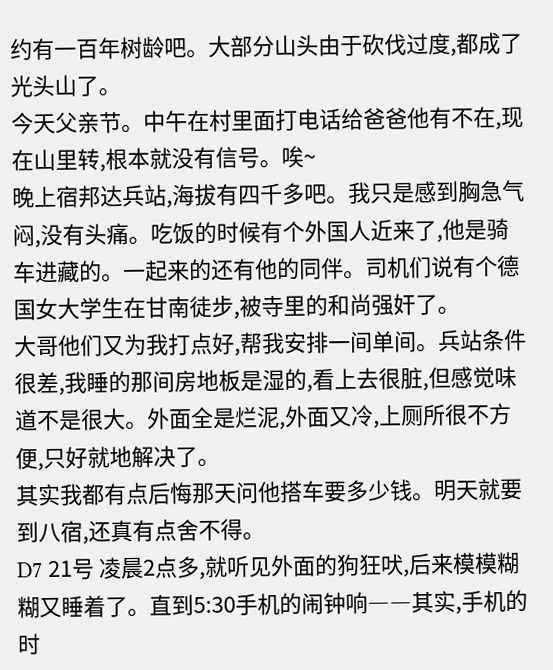约有一百年树龄吧。大部分山头由于砍伐过度,都成了光头山了。
今天父亲节。中午在村里面打电话给爸爸他有不在,现在山里转,根本就没有信号。唉~
晚上宿邦达兵站,海拔有四千多吧。我只是感到胸急气闷,没有头痛。吃饭的时候有个外国人近来了,他是骑车进藏的。一起来的还有他的同伴。司机们说有个德国女大学生在甘南徒步,被寺里的和尚强奸了。
大哥他们又为我打点好,帮我安排一间单间。兵站条件很差,我睡的那间房地板是湿的,看上去很脏,但感觉味道不是很大。外面全是烂泥,外面又冷,上厕所很不方便,只好就地解决了。
其实我都有点后悔那天问他搭车要多少钱。明天就要到八宿,还真有点舍不得。
D7 21号 凌晨2点多,就听见外面的狗狂吠,后来模模糊糊又睡着了。直到5:30手机的闹钟响――其实,手机的时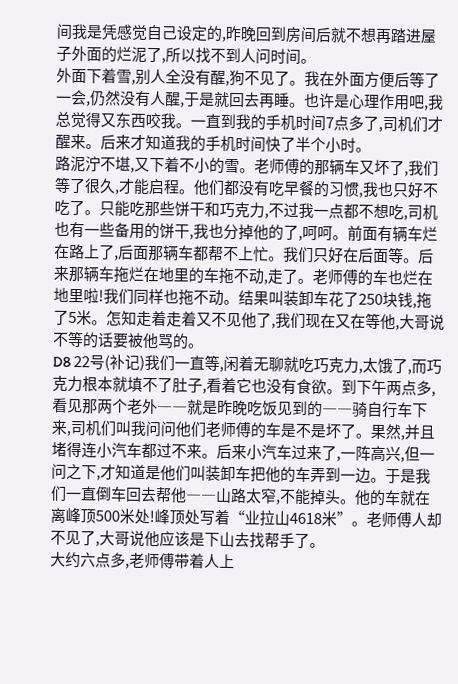间我是凭感觉自己设定的,昨晚回到房间后就不想再踏进屋子外面的烂泥了,所以找不到人问时间。
外面下着雪,别人全没有醒,狗不见了。我在外面方便后等了一会,仍然没有人醒,于是就回去再睡。也许是心理作用吧,我总觉得又东西咬我。一直到我的手机时间7点多了,司机们才醒来。后来才知道我的手机时间快了半个小时。
路泥泞不堪,又下着不小的雪。老师傅的那辆车又坏了,我们等了很久,才能启程。他们都没有吃早餐的习惯,我也只好不吃了。只能吃那些饼干和巧克力,不过我一点都不想吃,司机也有一些备用的饼干,我也分掉他的了,呵呵。前面有辆车烂在路上了,后面那辆车都帮不上忙。我们只好在后面等。后来那辆车拖烂在地里的车拖不动,走了。老师傅的车也烂在地里啦!我们同样也拖不动。结果叫装卸车花了250块钱,拖了5米。怎知走着走着又不见他了,我们现在又在等他,大哥说不等的话要被他骂的。
D8 22号(补记)我们一直等,闲着无聊就吃巧克力,太饿了,而巧克力根本就填不了肚子,看着它也没有食欲。到下午两点多,看见那两个老外――就是昨晚吃饭见到的――骑自行车下来,司机们叫我问问他们老师傅的车是不是坏了。果然,并且堵得连小汽车都过不来。后来小汽车过来了,一阵高兴,但一问之下,才知道是他们叫装卸车把他的车弄到一边。于是我们一直倒车回去帮他――山路太窄,不能掉头。他的车就在离峰顶500米处!峰顶处写着“业拉山4618米”。老师傅人却不见了,大哥说他应该是下山去找帮手了。
大约六点多,老师傅带着人上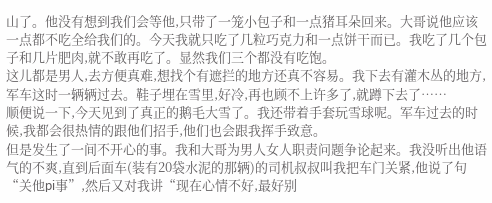山了。他没有想到我们会等他,只带了一笼小包子和一点猪耳朵回来。大哥说他应该一点都不吃全给我们的。今天我就只吃了几粒巧克力和一点饼干而已。我吃了几个包子和几片肥肉,就不敢再吃了。显然我们三个都没有吃饱。
这儿都是男人,去方便真难,想找个有遮拦的地方还真不容易。我下去有灌木丛的地方,军车这时一辆辆过去。鞋子埋在雪里,好冷,再也顾不上许多了,就蹲下去了……
顺便说一下,今天见到了真正的鹅毛大雪了。我还带着手套玩雪球呢。军车过去的时候,我都会很热情的跟他们招手,他们也会跟我挥手致意。
但是发生了一间不开心的事。我和大哥为男人女人职责问题争论起来。我没听出他语气的不爽,直到后面车(装有20袋水泥的那辆)的司机叔叔叫我把车门关紧,他说了句“关他pi事”,然后又对我讲“现在心情不好,最好别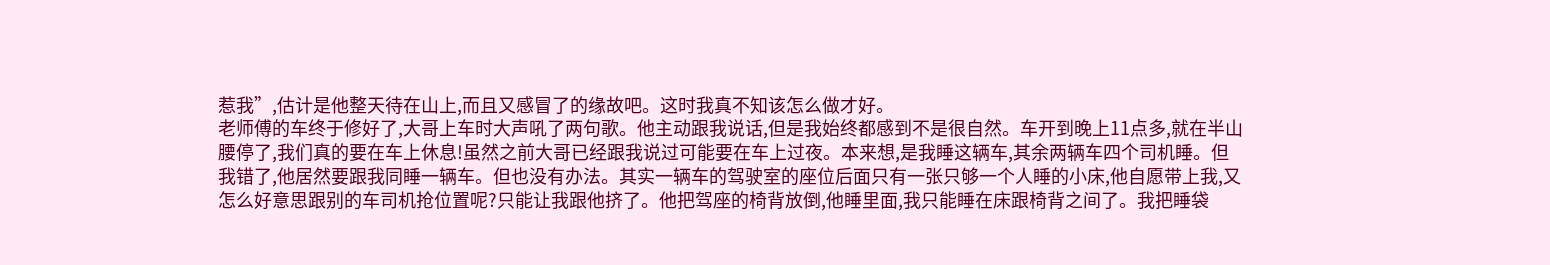惹我”,估计是他整天待在山上,而且又感冒了的缘故吧。这时我真不知该怎么做才好。
老师傅的车终于修好了,大哥上车时大声吼了两句歌。他主动跟我说话,但是我始终都感到不是很自然。车开到晚上11点多,就在半山腰停了,我们真的要在车上休息!虽然之前大哥已经跟我说过可能要在车上过夜。本来想,是我睡这辆车,其余两辆车四个司机睡。但我错了,他居然要跟我同睡一辆车。但也没有办法。其实一辆车的驾驶室的座位后面只有一张只够一个人睡的小床,他自愿带上我,又怎么好意思跟别的车司机抢位置呢?只能让我跟他挤了。他把驾座的椅背放倒,他睡里面,我只能睡在床跟椅背之间了。我把睡袋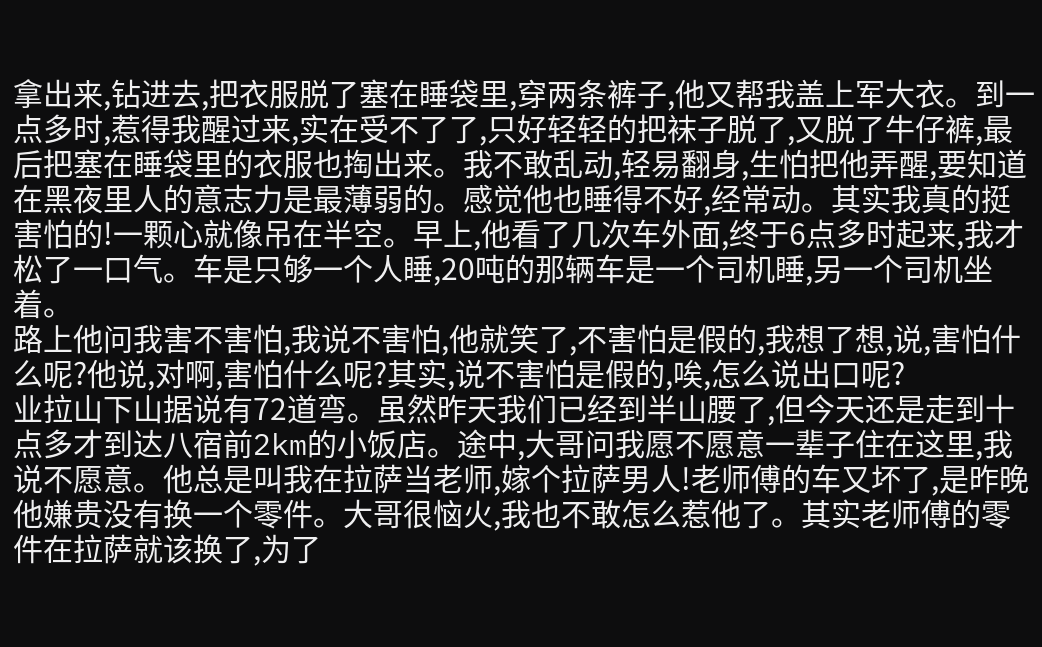拿出来,钻进去,把衣服脱了塞在睡袋里,穿两条裤子,他又帮我盖上军大衣。到一点多时,惹得我醒过来,实在受不了了,只好轻轻的把袜子脱了,又脱了牛仔裤,最后把塞在睡袋里的衣服也掏出来。我不敢乱动,轻易翻身,生怕把他弄醒,要知道在黑夜里人的意志力是最薄弱的。感觉他也睡得不好,经常动。其实我真的挺害怕的!一颗心就像吊在半空。早上,他看了几次车外面,终于6点多时起来,我才松了一口气。车是只够一个人睡,20吨的那辆车是一个司机睡,另一个司机坐着。
路上他问我害不害怕,我说不害怕,他就笑了,不害怕是假的,我想了想,说,害怕什么呢?他说,对啊,害怕什么呢?其实,说不害怕是假的,唉,怎么说出口呢?
业拉山下山据说有72道弯。虽然昨天我们已经到半山腰了,但今天还是走到十点多才到达八宿前2km的小饭店。途中,大哥问我愿不愿意一辈子住在这里,我说不愿意。他总是叫我在拉萨当老师,嫁个拉萨男人!老师傅的车又坏了,是昨晚他嫌贵没有换一个零件。大哥很恼火,我也不敢怎么惹他了。其实老师傅的零件在拉萨就该换了,为了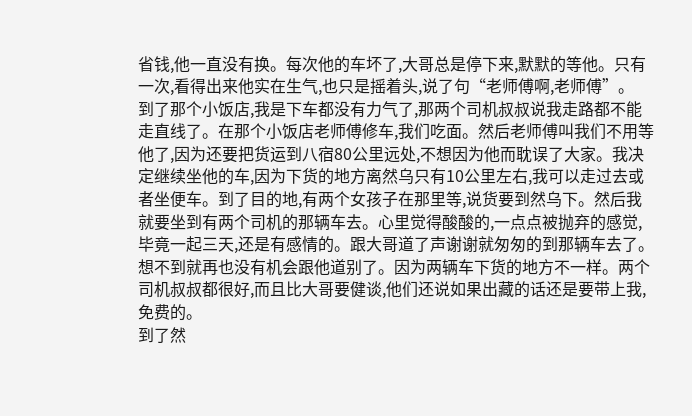省钱,他一直没有换。每次他的车坏了,大哥总是停下来,默默的等他。只有一次,看得出来他实在生气,也只是摇着头,说了句“老师傅啊,老师傅”。
到了那个小饭店,我是下车都没有力气了,那两个司机叔叔说我走路都不能走直线了。在那个小饭店老师傅修车,我们吃面。然后老师傅叫我们不用等他了,因为还要把货运到八宿80公里远处,不想因为他而耽误了大家。我决定继续坐他的车,因为下货的地方离然乌只有10公里左右,我可以走过去或者坐便车。到了目的地,有两个女孩子在那里等,说货要到然乌下。然后我就要坐到有两个司机的那辆车去。心里觉得酸酸的,一点点被抛弃的感觉,毕竟一起三天,还是有感情的。跟大哥道了声谢谢就匆匆的到那辆车去了。想不到就再也没有机会跟他道别了。因为两辆车下货的地方不一样。两个司机叔叔都很好,而且比大哥要健谈,他们还说如果出藏的话还是要带上我,免费的。
到了然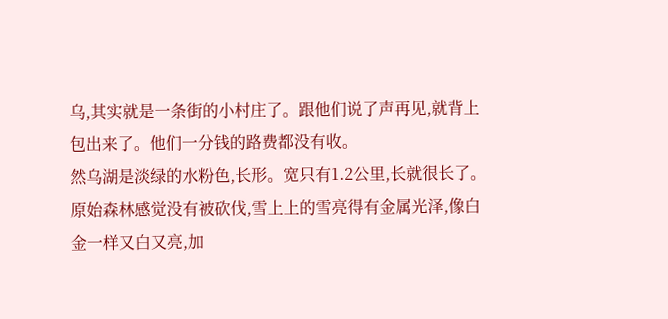乌,其实就是一条街的小村庄了。跟他们说了声再见,就背上包出来了。他们一分钱的路费都没有收。
然乌湖是淡绿的水粉色,长形。宽只有1.2公里,长就很长了。原始森林感觉没有被砍伐,雪上上的雪亮得有金属光泽,像白金一样又白又亮,加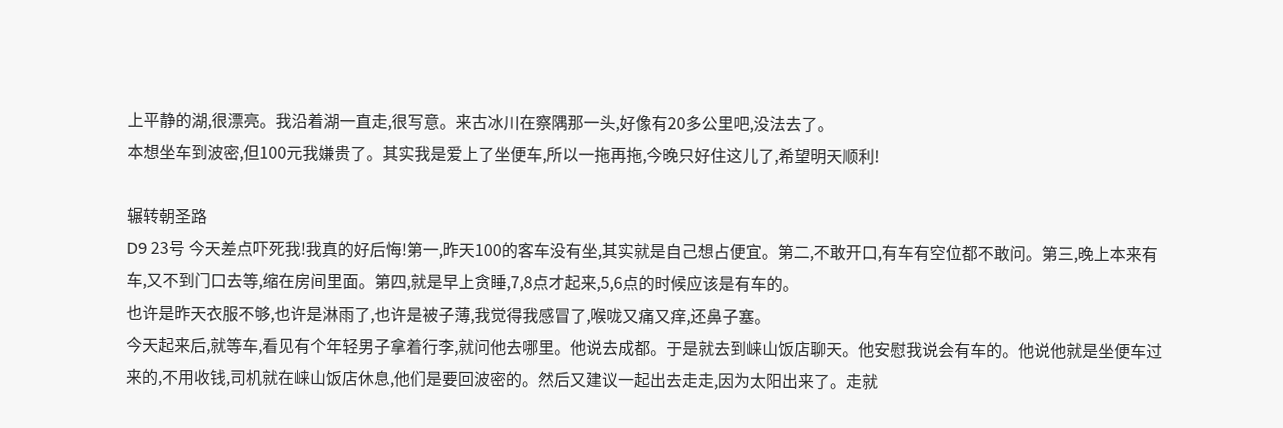上平静的湖,很漂亮。我沿着湖一直走,很写意。来古冰川在察隅那一头,好像有20多公里吧,没法去了。
本想坐车到波密,但100元我嫌贵了。其实我是爱上了坐便车,所以一拖再拖,今晚只好住这儿了,希望明天顺利!

辗转朝圣路
D9 23号 今天差点吓死我!我真的好后悔!第一,昨天100的客车没有坐,其实就是自己想占便宜。第二,不敢开口,有车有空位都不敢问。第三,晚上本来有车,又不到门口去等,缩在房间里面。第四,就是早上贪睡,7,8点才起来,5,6点的时候应该是有车的。
也许是昨天衣服不够,也许是淋雨了,也许是被子薄,我觉得我感冒了,喉咙又痛又痒,还鼻子塞。
今天起来后,就等车,看见有个年轻男子拿着行李,就问他去哪里。他说去成都。于是就去到崃山饭店聊天。他安慰我说会有车的。他说他就是坐便车过来的,不用收钱,司机就在崃山饭店休息,他们是要回波密的。然后又建议一起出去走走,因为太阳出来了。走就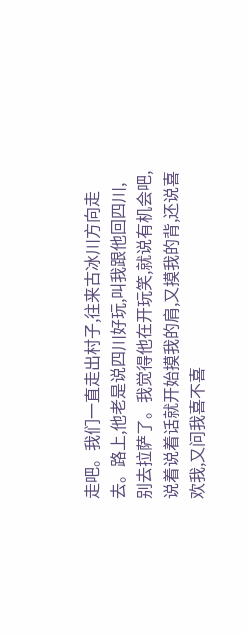走吧。我们一直走出村子,往来古冰川方向走去。路上,他老是说四川好玩,叫我跟他回四川,别去拉萨了。我觉得他在开玩笑,就说有机会吧,说着说着话就开始摸我的肩,又摸我的背,还说喜欢我,又问我喜不喜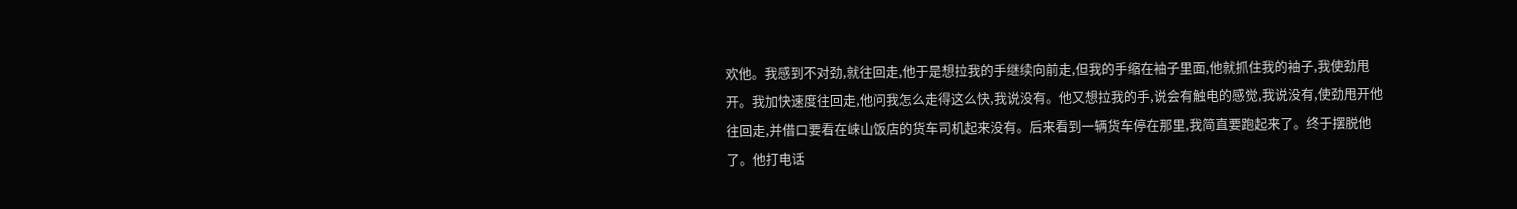欢他。我感到不对劲,就往回走,他于是想拉我的手继续向前走,但我的手缩在袖子里面,他就抓住我的袖子,我使劲甩开。我加快速度往回走,他问我怎么走得这么快,我说没有。他又想拉我的手,说会有触电的感觉,我说没有,使劲甩开他往回走,并借口要看在崃山饭店的货车司机起来没有。后来看到一辆货车停在那里,我简直要跑起来了。终于摆脱他了。他打电话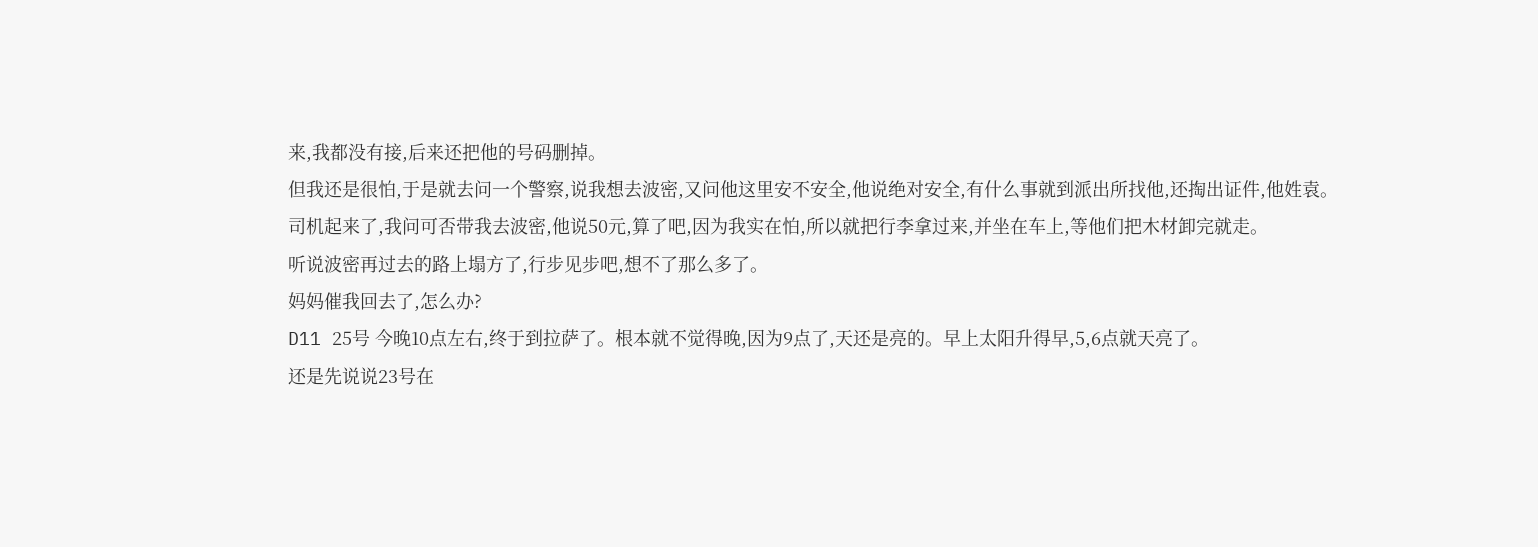来,我都没有接,后来还把他的号码删掉。
但我还是很怕,于是就去问一个警察,说我想去波密,又问他这里安不安全,他说绝对安全,有什么事就到派出所找他,还掏出证件,他姓袁。
司机起来了,我问可否带我去波密,他说50元,算了吧,因为我实在怕,所以就把行李拿过来,并坐在车上,等他们把木材卸完就走。
听说波密再过去的路上塌方了,行步见步吧,想不了那么多了。
妈妈催我回去了,怎么办?
D11 25号 今晚10点左右,终于到拉萨了。根本就不觉得晚,因为9点了,天还是亮的。早上太阳升得早,5,6点就天亮了。
还是先说说23号在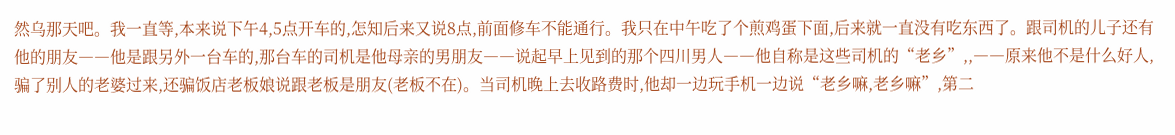然乌那天吧。我一直等,本来说下午4,5点开车的,怎知后来又说8点,前面修车不能通行。我只在中午吃了个煎鸡蛋下面,后来就一直没有吃东西了。跟司机的儿子还有他的朋友――他是跟另外一台车的,那台车的司机是他母亲的男朋友――说起早上见到的那个四川男人――他自称是这些司机的“老乡”,,――原来他不是什么好人,骗了别人的老婆过来,还骗饭店老板娘说跟老板是朋友(老板不在)。当司机晚上去收路费时,他却一边玩手机一边说“老乡嘛,老乡嘛”,第二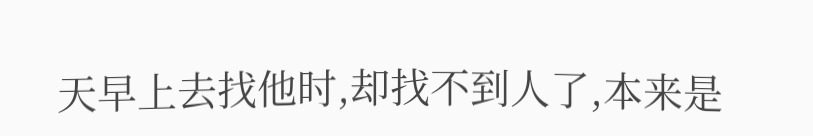天早上去找他时,却找不到人了,本来是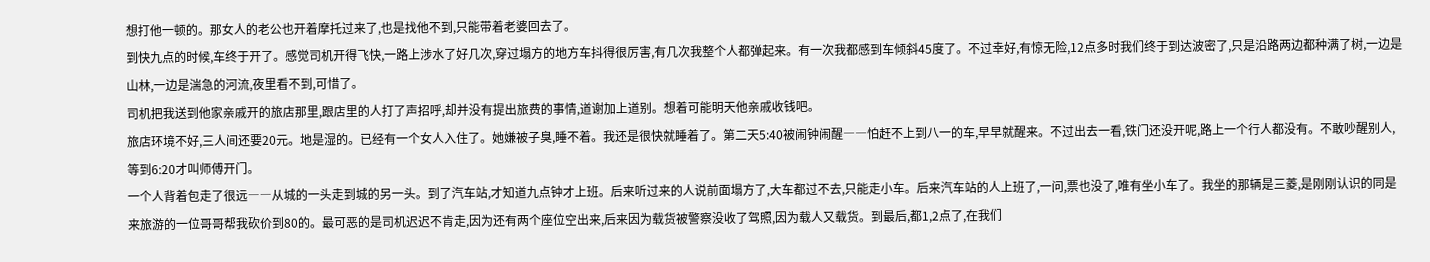想打他一顿的。那女人的老公也开着摩托过来了,也是找他不到,只能带着老婆回去了。
到快九点的时候,车终于开了。感觉司机开得飞快,一路上涉水了好几次,穿过塌方的地方车抖得很厉害,有几次我整个人都弹起来。有一次我都感到车倾斜45度了。不过幸好,有惊无险,12点多时我们终于到达波密了,只是沿路两边都种满了树,一边是山林,一边是湍急的河流,夜里看不到,可惜了。
司机把我送到他家亲戚开的旅店那里,跟店里的人打了声招呼,却并没有提出旅费的事情,道谢加上道别。想着可能明天他亲戚收钱吧。
旅店环境不好,三人间还要20元。地是湿的。已经有一个女人入住了。她嫌被子臭,睡不着。我还是很快就睡着了。第二天5:40被闹钟闹醒――怕赶不上到八一的车,早早就醒来。不过出去一看,铁门还没开呢,路上一个行人都没有。不敢吵醒别人,等到6:20才叫师傅开门。
一个人背着包走了很远――从城的一头走到城的另一头。到了汽车站,才知道九点钟才上班。后来听过来的人说前面塌方了,大车都过不去,只能走小车。后来汽车站的人上班了,一问,票也没了,唯有坐小车了。我坐的那辆是三菱,是刚刚认识的同是来旅游的一位哥哥帮我砍价到80的。最可恶的是司机迟迟不肯走,因为还有两个座位空出来,后来因为载货被警察没收了驾照,因为载人又载货。到最后,都1,2点了,在我们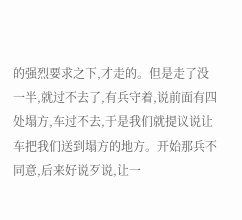的强烈要求之下,才走的。但是走了没一半,就过不去了,有兵守着,说前面有四处塌方,车过不去,于是我们就提议说让车把我们送到塌方的地方。开始那兵不同意,后来好说歹说,让一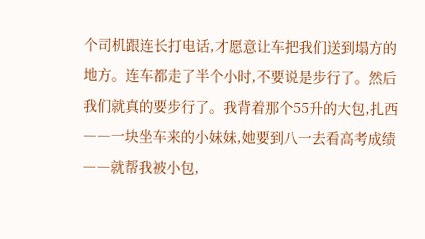个司机跟连长打电话,才愿意让车把我们送到塌方的地方。连车都走了半个小时,不要说是步行了。然后我们就真的要步行了。我背着那个55升的大包,扎西――一块坐车来的小妹妹,她要到八一去看高考成绩――就帮我被小包,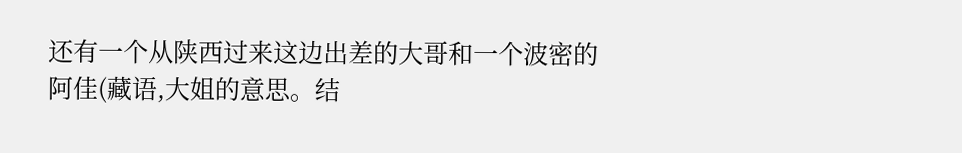还有一个从陕西过来这边出差的大哥和一个波密的阿佳(藏语,大姐的意思。结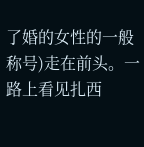了婚的女性的一般称号)走在前头。一路上看见扎西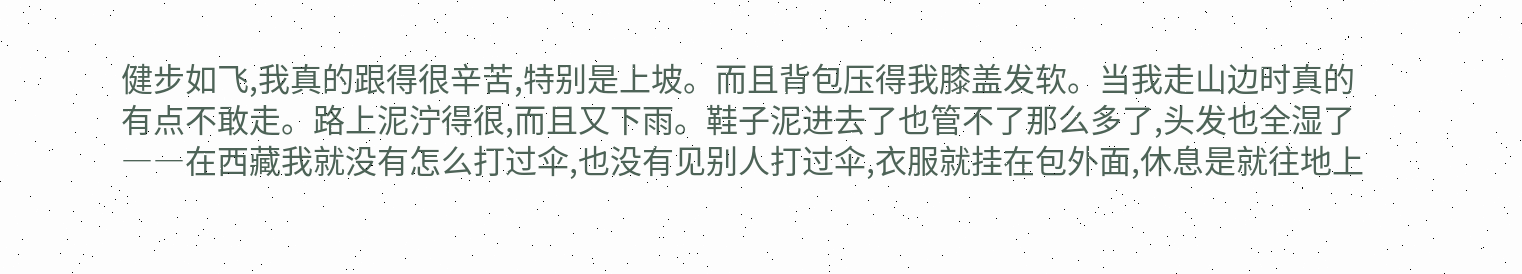健步如飞,我真的跟得很辛苦,特别是上坡。而且背包压得我膝盖发软。当我走山边时真的有点不敢走。路上泥泞得很,而且又下雨。鞋子泥进去了也管不了那么多了,头发也全湿了――在西藏我就没有怎么打过伞,也没有见别人打过伞,衣服就挂在包外面,休息是就往地上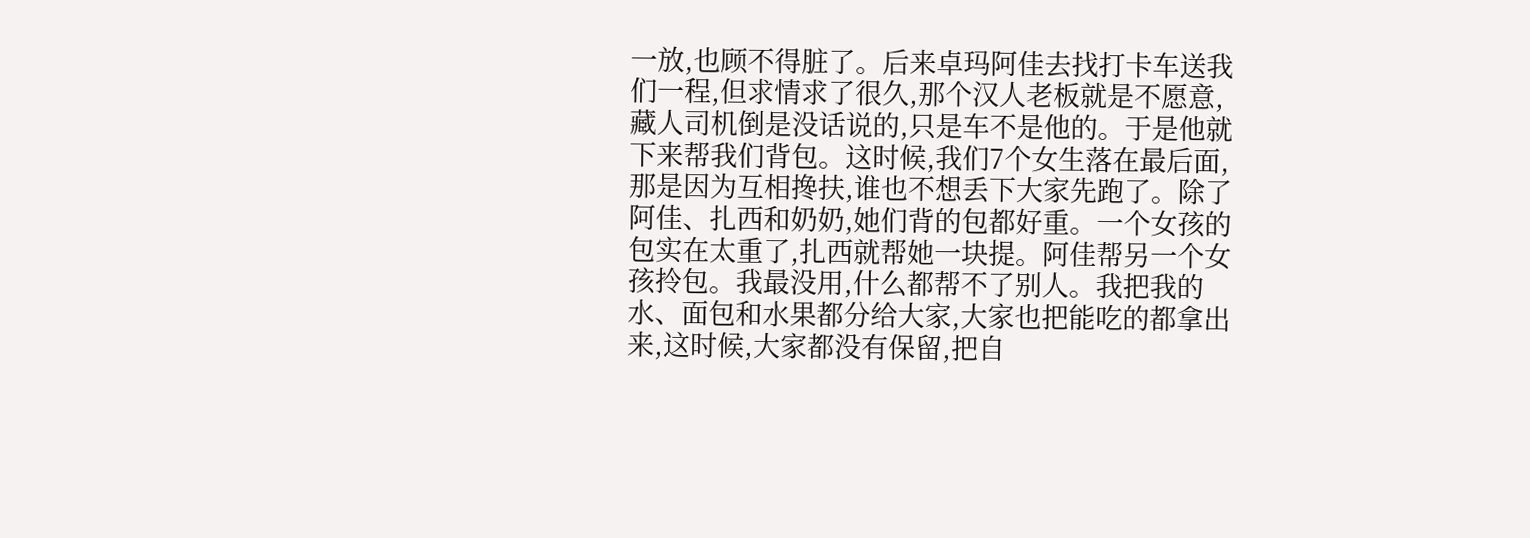一放,也顾不得脏了。后来卓玛阿佳去找打卡车送我们一程,但求情求了很久,那个汉人老板就是不愿意,藏人司机倒是没话说的,只是车不是他的。于是他就下来帮我们背包。这时候,我们7个女生落在最后面,那是因为互相搀扶,谁也不想丢下大家先跑了。除了阿佳、扎西和奶奶,她们背的包都好重。一个女孩的包实在太重了,扎西就帮她一块提。阿佳帮另一个女孩拎包。我最没用,什么都帮不了别人。我把我的水、面包和水果都分给大家,大家也把能吃的都拿出来,这时候,大家都没有保留,把自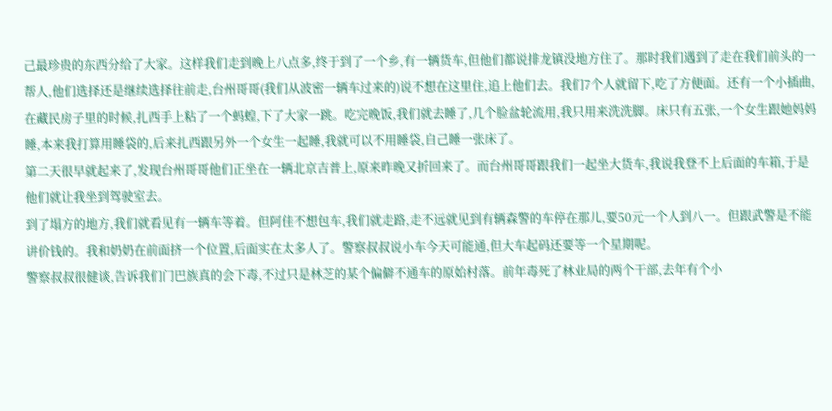己最珍贵的东西分给了大家。这样我们走到晚上八点多,终于到了一个乡,有一辆货车,但他们都说排龙镇没地方住了。那时我们遇到了走在我们前头的一帮人,他们选择还是继续选择往前走,台州哥哥(我们从波密一辆车过来的)说不想在这里住,追上他们去。我们7个人就留下,吃了方便面。还有一个小插曲,在藏民房子里的时候,扎西手上粘了一个蚂蝗,下了大家一跳。吃完晚饭,我们就去睡了,几个脸盆轮流用,我只用来洗洗脚。床只有五张,一个女生跟她妈妈睡,本来我打算用睡袋的,后来扎西跟另外一个女生一起睡,我就可以不用睡袋,自己睡一张床了。
第二天很早就起来了,发现台州哥哥他们正坐在一辆北京吉普上,原来昨晚又折回来了。而台州哥哥跟我们一起坐大货车,我说我登不上后面的车箱,于是他们就让我坐到驾驶室去。
到了塌方的地方,我们就看见有一辆车等着。但阿佳不想包车,我们就走路,走不远就见到有辆森警的车停在那儿,要50元一个人到八一。但跟武警是不能讲价钱的。我和奶奶在前面挤一个位置,后面实在太多人了。警察叔叔说小车今天可能通,但大车起码还要等一个星期呢。
警察叔叔很健谈,告诉我们门巴族真的会下毒,不过只是林芝的某个偏僻不通车的原始村落。前年毒死了林业局的两个干部,去年有个小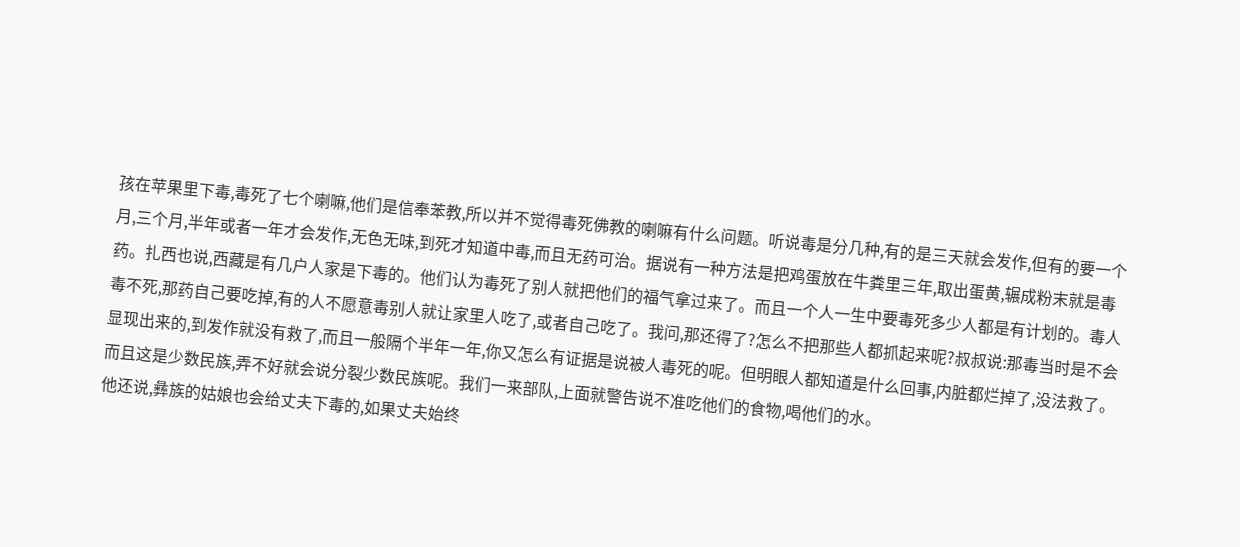孩在苹果里下毒,毒死了七个喇嘛,他们是信奉苯教,所以并不觉得毒死佛教的喇嘛有什么问题。听说毒是分几种,有的是三天就会发作,但有的要一个月,三个月,半年或者一年才会发作,无色无味,到死才知道中毒,而且无药可治。据说有一种方法是把鸡蛋放在牛粪里三年,取出蛋黄,辗成粉末就是毒药。扎西也说,西藏是有几户人家是下毒的。他们认为毒死了别人就把他们的福气拿过来了。而且一个人一生中要毒死多少人都是有计划的。毒人毒不死,那药自己要吃掉,有的人不愿意毒别人就让家里人吃了,或者自己吃了。我问,那还得了?怎么不把那些人都抓起来呢?叔叔说:那毒当时是不会显现出来的,到发作就没有救了,而且一般隔个半年一年,你又怎么有证据是说被人毒死的呢。但明眼人都知道是什么回事,内脏都烂掉了,没法救了。而且这是少数民族,弄不好就会说分裂少数民族呢。我们一来部队,上面就警告说不准吃他们的食物,喝他们的水。
他还说,彝族的姑娘也会给丈夫下毒的,如果丈夫始终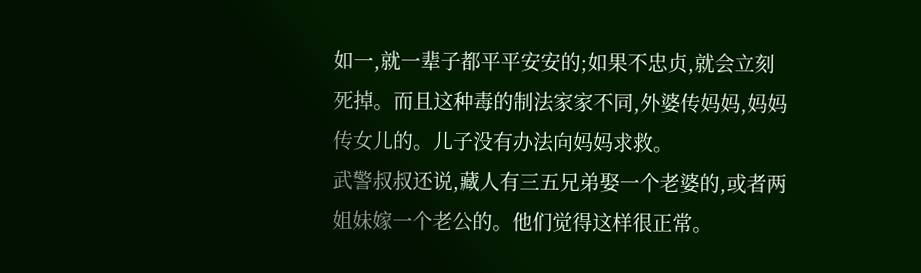如一,就一辈子都平平安安的;如果不忠贞,就会立刻死掉。而且这种毒的制法家家不同,外婆传妈妈,妈妈传女儿的。儿子没有办法向妈妈求救。
武警叔叔还说,藏人有三五兄弟娶一个老婆的,或者两姐妹嫁一个老公的。他们觉得这样很正常。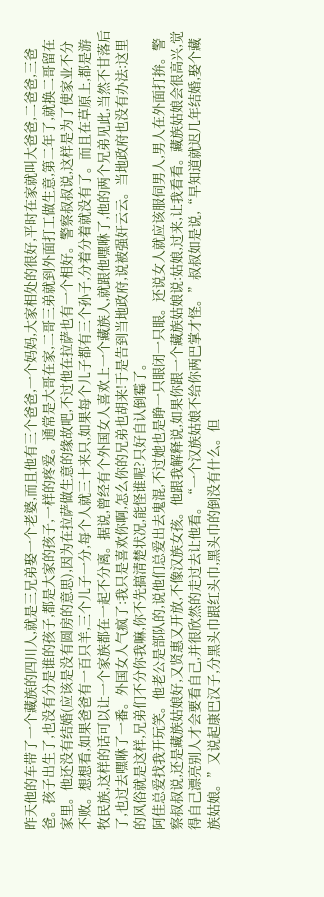昨天他的车带了一个藏族的四川人,就是三兄弟娶一个老婆,而且他有三个爸爸,一个妈妈,大家相处的很好,平时在家就叫大爸爸,二爸爸,三爸爸。孩子出生了,也没有分是谁的孩子,都是大家的孩子,一样的疼爱。通常是大哥在家,二哥三弟就到外面打工做生意,第二年了,就换二哥留在家里。他还没有结婚(应该是没有圆房的意思),因为在拉萨做生意的缘故吧,不过他在拉萨也有一个相好。警察叔叔说,这样是为了使家业不分不败。想想看,如果爸爸有一百只羊,三个儿子一分,每个人就三十来只,如果每个儿子都有三个孙子,分着分着就没有了。而且在草原上,都是游牧民族,这样的话可以让一个家族都在一起不分离。据说,曾经有个外国女人喜欢上一个藏族人,就跟他嘿咻了,他的两个兄弟见此,当然不甘落后了,也过去嘿咻了一番。外国女人气疯了:我只是喜欢你啊,怎么你的兄弟也胡来!于是告到当地政府,说被强奸云云。当地政府也没有办法:这里的风俗就是这样,兄弟们不分你我嘛,你不先搞清楚状况,能怪谁呢?只好自认倒霉了。
阿佳总爱找我开玩笑。他老公是部队的,说他们总爱出去鬼混,不过她也是睁一只眼闭一只眼。还说女人就应该服伺男人,男人在外面打拚。警察叔叔说,还是藏族姑娘好,又贤惠又开放,不像汉族女孩。他跟我解释说,如果你跟一个藏族姑娘说:姑娘,过来,让我看看。藏族姑娘会很高兴,觉得自己漂亮别人才会要看自己,并很欣然的走过去让他看。“一个汉族姑娘不给你两巴掌才怪。”叔叔如是说,“早知道就迟几年结婚,娶个藏族姑娘。”又说起康巴汉子,分黑头巾跟红头巾,黑头巾的倒没有什么。但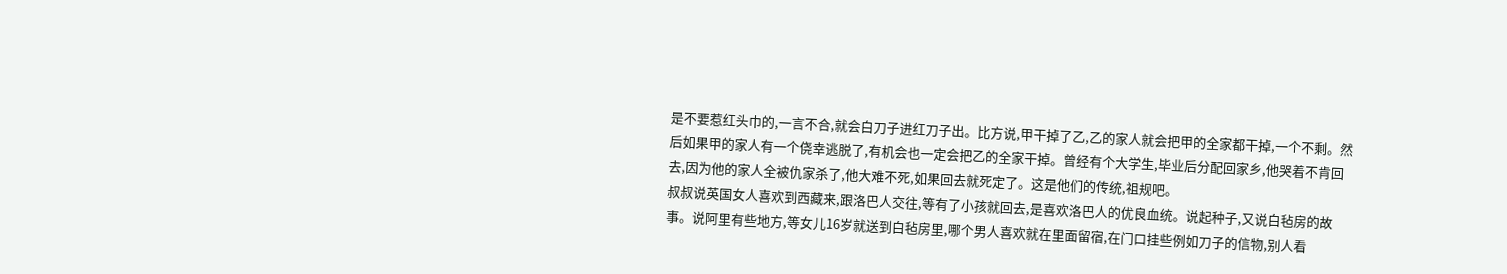是不要惹红头巾的,一言不合,就会白刀子进红刀子出。比方说,甲干掉了乙,乙的家人就会把甲的全家都干掉,一个不剩。然后如果甲的家人有一个侥幸逃脱了,有机会也一定会把乙的全家干掉。曾经有个大学生,毕业后分配回家乡,他哭着不肯回去,因为他的家人全被仇家杀了,他大难不死,如果回去就死定了。这是他们的传统,祖规吧。
叔叔说英国女人喜欢到西藏来,跟洛巴人交往,等有了小孩就回去,是喜欢洛巴人的优良血统。说起种子,又说白毡房的故事。说阿里有些地方,等女儿16岁就送到白毡房里,哪个男人喜欢就在里面留宿,在门口挂些例如刀子的信物,别人看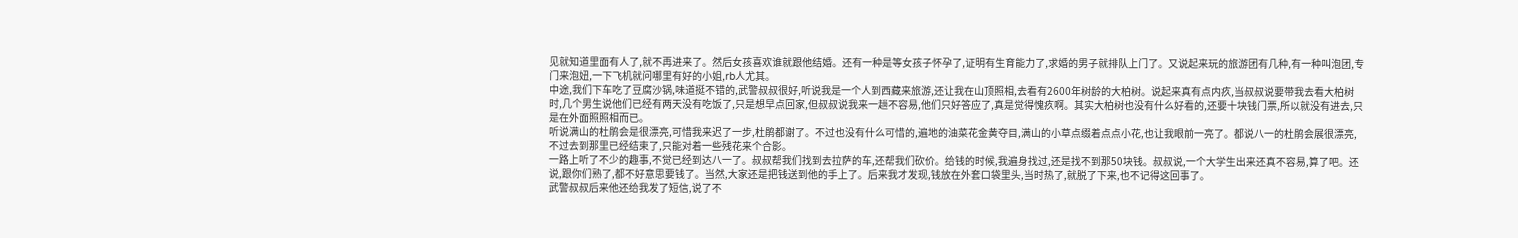见就知道里面有人了,就不再进来了。然后女孩喜欢谁就跟他结婚。还有一种是等女孩子怀孕了,证明有生育能力了,求婚的男子就排队上门了。又说起来玩的旅游团有几种,有一种叫泡团,专门来泡妞,一下飞机就问哪里有好的小姐,rb人尤其。
中途,我们下车吃了豆腐沙锅,味道挺不错的,武警叔叔很好,听说我是一个人到西藏来旅游,还让我在山顶照相,去看有2600年树龄的大柏树。说起来真有点内疚,当叔叔说要带我去看大柏树时,几个男生说他们已经有两天没有吃饭了,只是想早点回家,但叔叔说我来一趟不容易,他们只好答应了,真是觉得愧疚啊。其实大柏树也没有什么好看的,还要十块钱门票,所以就没有进去,只是在外面照照相而已。
听说满山的杜鹃会是很漂亮,可惜我来迟了一步,杜鹃都谢了。不过也没有什么可惜的,遍地的油菜花金黄夺目,满山的小草点缀着点点小花,也让我眼前一亮了。都说八一的杜鹃会展很漂亮,不过去到那里已经结束了,只能对着一些残花来个合影。
一路上听了不少的趣事,不觉已经到达八一了。叔叔帮我们找到去拉萨的车,还帮我们砍价。给钱的时候,我遍身找过,还是找不到那50块钱。叔叔说,一个大学生出来还真不容易,算了吧。还说,跟你们熟了,都不好意思要钱了。当然,大家还是把钱送到他的手上了。后来我才发现,钱放在外套口袋里头,当时热了,就脱了下来,也不记得这回事了。
武警叔叔后来他还给我发了短信,说了不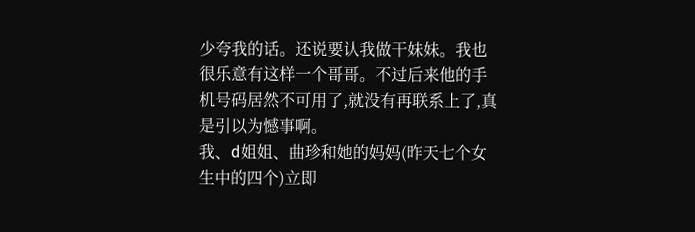少夸我的话。还说要认我做干妹妹。我也很乐意有这样一个哥哥。不过后来他的手机号码居然不可用了,就没有再联系上了,真是引以为憾事啊。
我、d姐姐、曲珍和她的妈妈(昨天七个女生中的四个)立即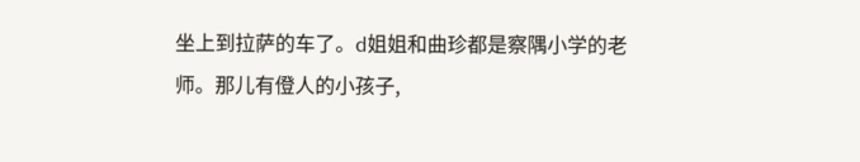坐上到拉萨的车了。d姐姐和曲珍都是察隅小学的老师。那儿有僜人的小孩子,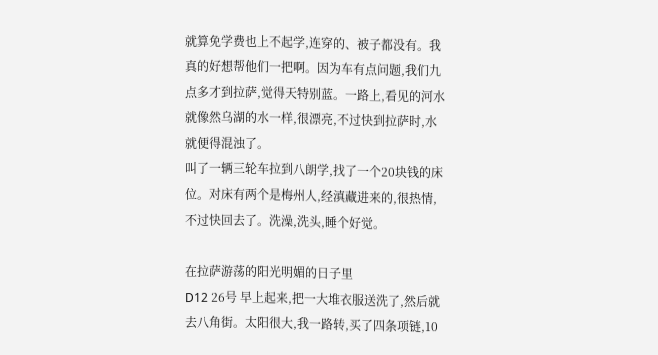就算免学费也上不起学,连穿的、被子都没有。我真的好想帮他们一把啊。因为车有点问题,我们九点多才到拉萨,觉得天特别蓝。一路上,看见的河水就像然乌湖的水一样,很漂亮,不过快到拉萨时,水就便得混浊了。
叫了一辆三轮车拉到八朗学,找了一个20块钱的床位。对床有两个是梅州人,经滇藏进来的,很热情,不过快回去了。洗澡,洗头,睡个好觉。

在拉萨游荡的阳光明媚的日子里
D12 26号 早上起来,把一大堆衣服送洗了,然后就去八角街。太阳很大,我一路转,买了四条项链,10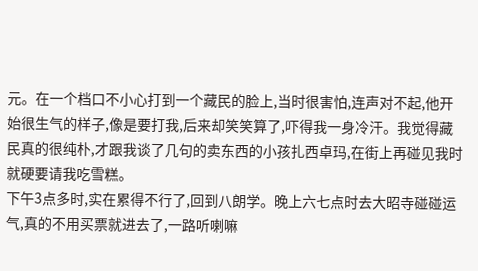元。在一个档口不小心打到一个藏民的脸上,当时很害怕,连声对不起,他开始很生气的样子,像是要打我,后来却笑笑算了,吓得我一身冷汗。我觉得藏民真的很纯朴,才跟我谈了几句的卖东西的小孩扎西卓玛,在街上再碰见我时就硬要请我吃雪糕。
下午3点多时,实在累得不行了,回到八朗学。晚上六七点时去大昭寺碰碰运气,真的不用买票就进去了,一路听喇嘛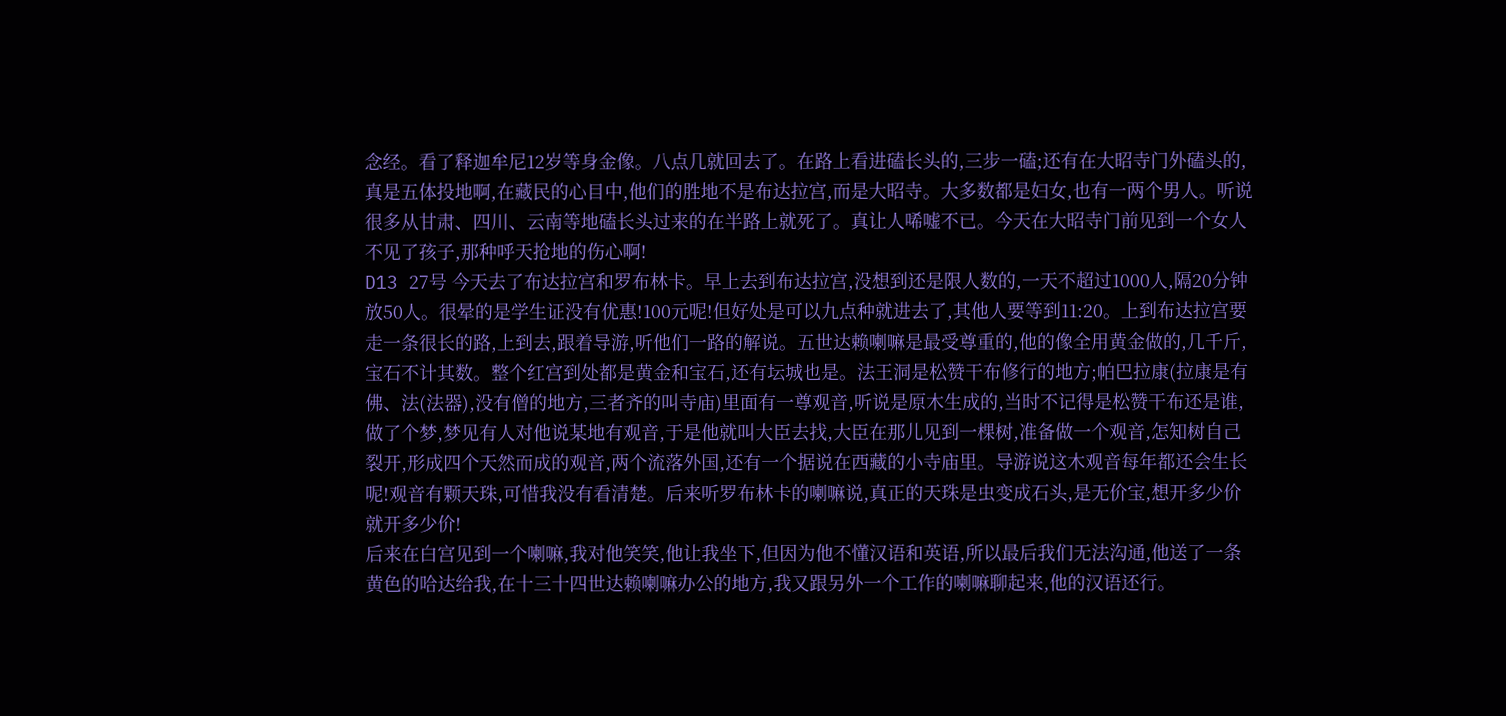念经。看了释迦牟尼12岁等身金像。八点几就回去了。在路上看进磕长头的,三步一磕;还有在大昭寺门外磕头的,真是五体投地啊,在藏民的心目中,他们的胜地不是布达拉宫,而是大昭寺。大多数都是妇女,也有一两个男人。听说很多从甘肃、四川、云南等地磕长头过来的在半路上就死了。真让人唏嘘不已。今天在大昭寺门前见到一个女人不见了孩子,那种呼天抢地的伤心啊!
D13 27号 今天去了布达拉宫和罗布林卡。早上去到布达拉宫,没想到还是限人数的,一天不超过1000人,隔20分钟放50人。很晕的是学生证没有优惠!100元呢!但好处是可以九点种就进去了,其他人要等到11:20。上到布达拉宫要走一条很长的路,上到去,跟着导游,听他们一路的解说。五世达赖喇嘛是最受尊重的,他的像全用黄金做的,几千斤,宝石不计其数。整个红宫到处都是黄金和宝石,还有坛城也是。法王洞是松赞干布修行的地方;帕巴拉康(拉康是有佛、法(法器),没有僧的地方,三者齐的叫寺庙)里面有一尊观音,听说是原木生成的,当时不记得是松赞干布还是谁,做了个梦,梦见有人对他说某地有观音,于是他就叫大臣去找,大臣在那儿见到一棵树,准备做一个观音,怎知树自己裂开,形成四个天然而成的观音,两个流落外国,还有一个据说在西藏的小寺庙里。导游说这木观音每年都还会生长呢!观音有颗天珠,可惜我没有看清楚。后来听罗布林卡的喇嘛说,真正的天珠是虫变成石头,是无价宝,想开多少价就开多少价!
后来在白宫见到一个喇嘛,我对他笑笑,他让我坐下,但因为他不懂汉语和英语,所以最后我们无法沟通,他送了一条黄色的哈达给我,在十三十四世达赖喇嘛办公的地方,我又跟另外一个工作的喇嘛聊起来,他的汉语还行。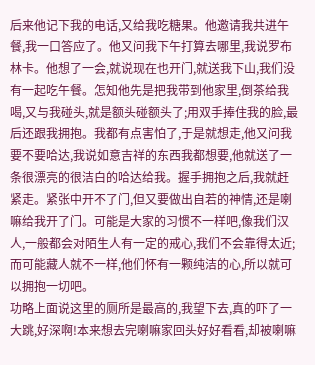后来他记下我的电话,又给我吃糖果。他邀请我共进午餐,我一口答应了。他又问我下午打算去哪里,我说罗布林卡。他想了一会,就说现在也开门,就送我下山,我们没有一起吃午餐。怎知他先是把我带到他家里,倒茶给我喝,又与我碰头,就是额头碰额头了;用双手捧住我的脸,最后还跟我拥抱。我都有点害怕了,于是就想走,他又问我要不要哈达,我说如意吉祥的东西我都想要,他就送了一条很漂亮的很洁白的哈达给我。握手拥抱之后,我就赶紧走。紧张中开不了门,但又要做出自若的神情,还是喇嘛给我开了门。可能是大家的习惯不一样吧,像我们汉人,一般都会对陌生人有一定的戒心,我们不会靠得太近;而可能藏人就不一样,他们怀有一颗纯洁的心,所以就可以拥抱一切吧。
功略上面说这里的厕所是最高的,我望下去,真的吓了一大跳,好深啊!本来想去完喇嘛家回头好好看看,却被喇嘛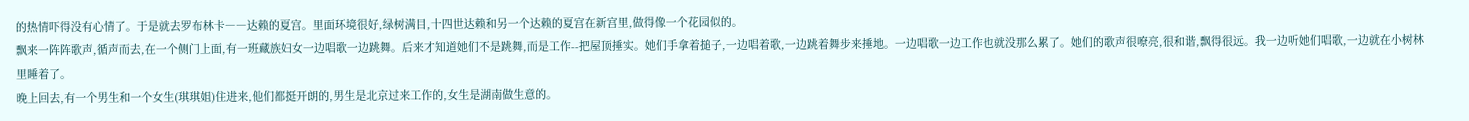的热情吓得没有心情了。于是就去罗布林卡――达赖的夏宫。里面环境很好,绿树满目,十四世达赖和另一个达赖的夏宫在新宫里,做得像一个花园似的。
飘来一阵阵歌声,循声而去,在一个侧门上面,有一班藏族妇女一边唱歌一边跳舞。后来才知道她们不是跳舞,而是工作--把屋顶捶实。她们手拿着搥子,一边唱着歌,一边跳着舞步来捶地。一边唱歌一边工作也就没那么累了。她们的歌声很嘹亮,很和谐,飘得很远。我一边听她们唱歌,一边就在小树林里睡着了。
晚上回去,有一个男生和一个女生(琪琪姐)住进来,他们都挺开朗的,男生是北京过来工作的,女生是湖南做生意的。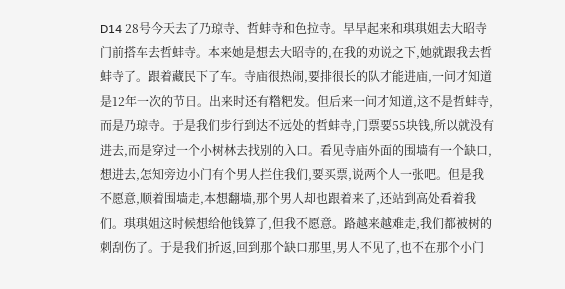D14 28号今天去了乃琼寺、哲蚌寺和色拉寺。早早起来和琪琪姐去大昭寺门前搭车去哲蚌寺。本来她是想去大昭寺的,在我的劝说之下,她就跟我去哲蚌寺了。跟着藏民下了车。寺庙很热闹,要排很长的队才能进庙,一问才知道是12年一次的节日。出来时还有糌粑发。但后来一问才知道,这不是哲蚌寺,而是乃琼寺。于是我们步行到达不远处的哲蚌寺,门票要55块钱,所以就没有进去,而是穿过一个小树林去找别的入口。看见寺庙外面的围墙有一个缺口,想进去,怎知旁边小门有个男人拦住我们,要买票,说两个人一张吧。但是我不愿意,顺着围墙走,本想翻墙,那个男人却也跟着来了,还站到高处看着我们。琪琪姐这时候想给他钱算了,但我不愿意。路越来越难走,我们都被树的刺刮伤了。于是我们折返,回到那个缺口那里,男人不见了,也不在那个小门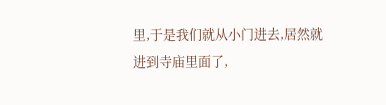里,于是我们就从小门进去,居然就进到寺庙里面了,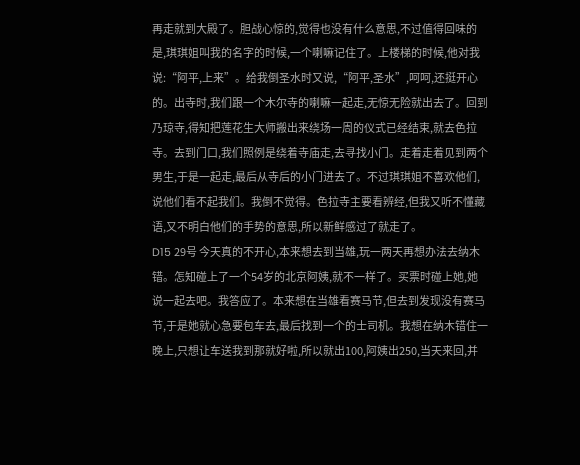再走就到大殿了。胆战心惊的,觉得也没有什么意思,不过值得回味的是,琪琪姐叫我的名字的时候,一个喇嘛记住了。上楼梯的时候,他对我说:“阿平,上来”。给我倒圣水时又说,“阿平,圣水”,呵呵,还挺开心的。出寺时,我们跟一个木尔寺的喇嘛一起走,无惊无险就出去了。回到乃琼寺,得知把莲花生大师搬出来绕场一周的仪式已经结束,就去色拉寺。去到门口,我们照例是绕着寺庙走,去寻找小门。走着走着见到两个男生,于是一起走,最后从寺后的小门进去了。不过琪琪姐不喜欢他们,说他们看不起我们。我倒不觉得。色拉寺主要看辨经,但我又听不懂藏语,又不明白他们的手势的意思,所以新鲜感过了就走了。
D15 29号 今天真的不开心,本来想去到当雄,玩一两天再想办法去纳木错。怎知碰上了一个54岁的北京阿姨,就不一样了。买票时碰上她,她说一起去吧。我答应了。本来想在当雄看赛马节,但去到发现没有赛马节,于是她就心急要包车去,最后找到一个的士司机。我想在纳木错住一晚上,只想让车送我到那就好啦,所以就出100,阿姨出250,当天来回,并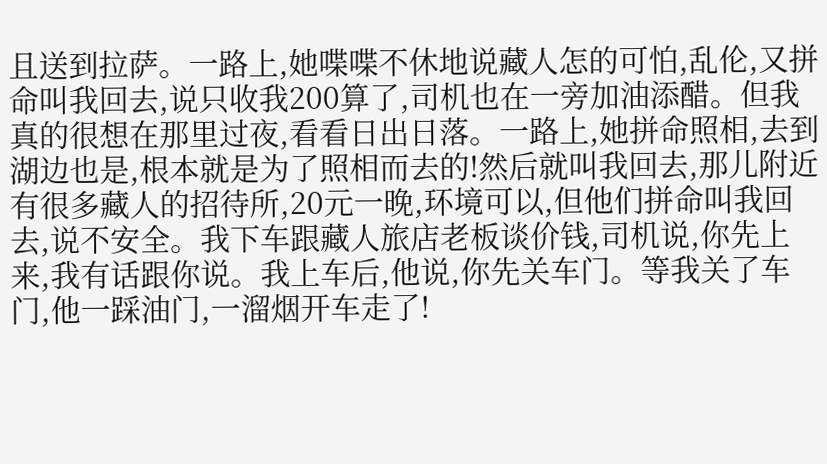且送到拉萨。一路上,她喋喋不休地说藏人怎的可怕,乱伦,又拼命叫我回去,说只收我200算了,司机也在一旁加油添醋。但我真的很想在那里过夜,看看日出日落。一路上,她拼命照相,去到湖边也是,根本就是为了照相而去的!然后就叫我回去,那儿附近有很多藏人的招待所,20元一晚,环境可以,但他们拼命叫我回去,说不安全。我下车跟藏人旅店老板谈价钱,司机说,你先上来,我有话跟你说。我上车后,他说,你先关车门。等我关了车门,他一踩油门,一溜烟开车走了!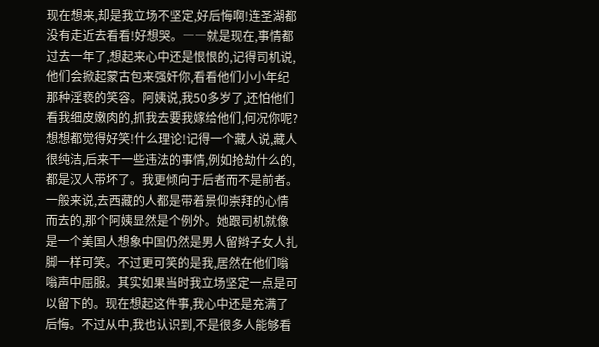现在想来,却是我立场不坚定,好后悔啊!连圣湖都没有走近去看看!好想哭。――就是现在,事情都过去一年了,想起来心中还是恨恨的,记得司机说,他们会掀起蒙古包来强奸你,看看他们小小年纪那种淫亵的笑容。阿姨说,我50多岁了,还怕他们看我细皮嫩肉的,抓我去要我嫁给他们,何况你呢?想想都觉得好笑!什么理论!记得一个藏人说,藏人很纯洁,后来干一些违法的事情,例如抢劫什么的,都是汉人带坏了。我更倾向于后者而不是前者。一般来说,去西藏的人都是带着景仰崇拜的心情而去的,那个阿姨显然是个例外。她跟司机就像是一个美国人想象中国仍然是男人留辫子女人扎脚一样可笑。不过更可笑的是我,居然在他们嗡嗡声中屈服。其实如果当时我立场坚定一点是可以留下的。现在想起这件事,我心中还是充满了后悔。不过从中,我也认识到,不是很多人能够看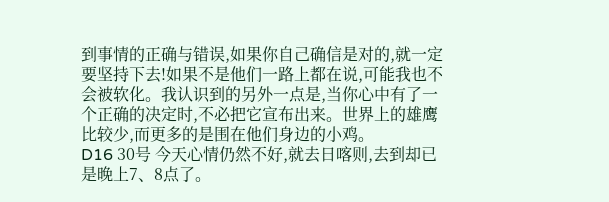到事情的正确与错误,如果你自己确信是对的,就一定要坚持下去!如果不是他们一路上都在说,可能我也不会被软化。我认识到的另外一点是,当你心中有了一个正确的决定时,不必把它宣布出来。世界上的雄鹰比较少,而更多的是围在他们身边的小鸡。
D16 30号 今天心情仍然不好,就去日喀则,去到却已是晚上7、8点了。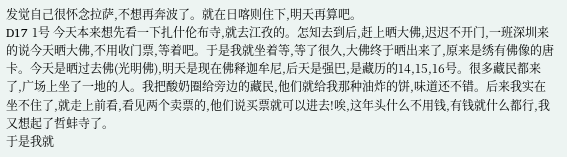发觉自己很怀念拉萨,不想再奔波了。就在日喀则住下,明天再算吧。
D17 1号 今天本来想先看一下扎什伦布寺,就去江孜的。怎知去到后,赶上晒大佛,迟迟不开门,一班深圳来的说今天晒大佛,不用收门票,等着吧。于是我就坐着等,等了很久,大佛终于晒出来了,原来是绣有佛像的唐卡。今天是晒过去佛(光明佛),明天是现在佛释迦牟尼,后天是强巴,是藏历的14,15,16号。很多藏民都来了,广场上坐了一地的人。我把酸奶圈给旁边的藏民,他们就给我那种油炸的饼,味道还不错。后来我实在坐不住了,就走上前看,看见两个卖票的,他们说买票就可以进去!唉,这年头什么不用钱,有钱就什么都行,我又想起了哲蚌寺了。
于是我就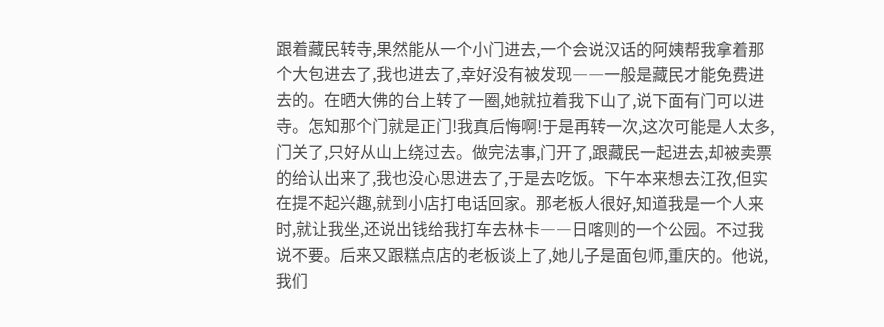跟着藏民转寺,果然能从一个小门进去,一个会说汉话的阿姨帮我拿着那个大包进去了,我也进去了,幸好没有被发现――一般是藏民才能免费进去的。在晒大佛的台上转了一圈,她就拉着我下山了,说下面有门可以进寺。怎知那个门就是正门!我真后悔啊!于是再转一次,这次可能是人太多,门关了,只好从山上绕过去。做完法事,门开了,跟藏民一起进去,却被卖票的给认出来了,我也没心思进去了,于是去吃饭。下午本来想去江孜,但实在提不起兴趣,就到小店打电话回家。那老板人很好,知道我是一个人来时,就让我坐,还说出钱给我打车去林卡――日喀则的一个公园。不过我说不要。后来又跟糕点店的老板谈上了,她儿子是面包师,重庆的。他说,我们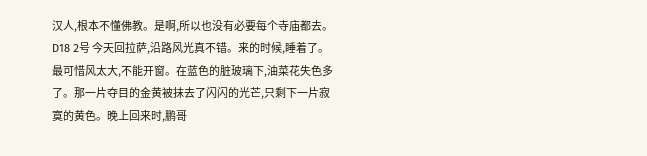汉人,根本不懂佛教。是啊,所以也没有必要每个寺庙都去。
D18 2号 今天回拉萨,沿路风光真不错。来的时候,睡着了。最可惜风太大,不能开窗。在蓝色的脏玻璃下,油菜花失色多了。那一片夺目的金黄被抹去了闪闪的光芒,只剩下一片寂寞的黄色。晚上回来时,鹏哥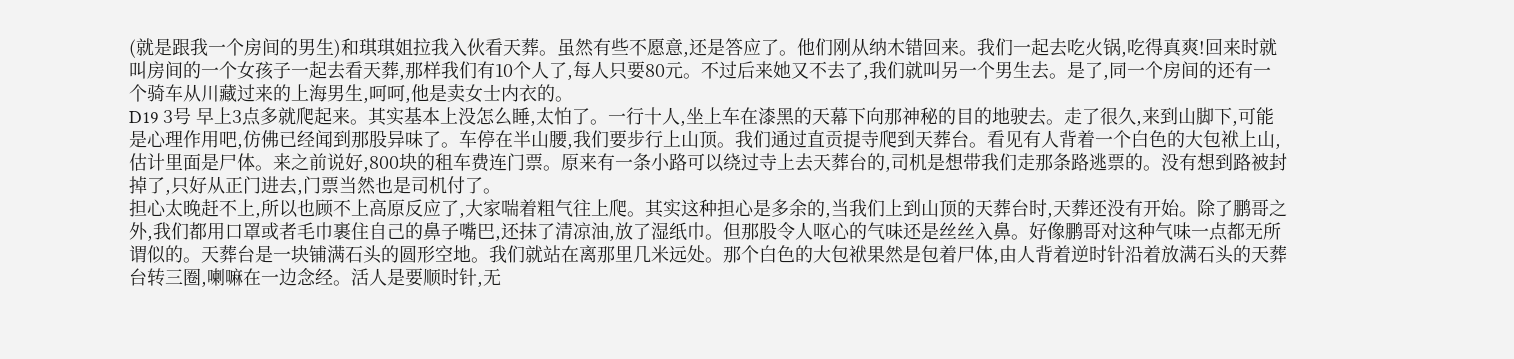(就是跟我一个房间的男生)和琪琪姐拉我入伙看天葬。虽然有些不愿意,还是答应了。他们刚从纳木错回来。我们一起去吃火锅,吃得真爽!回来时就叫房间的一个女孩子一起去看天葬,那样我们有10个人了,每人只要80元。不过后来她又不去了,我们就叫另一个男生去。是了,同一个房间的还有一个骑车从川藏过来的上海男生,呵呵,他是卖女士内衣的。
D19 3号 早上3点多就爬起来。其实基本上没怎么睡,太怕了。一行十人,坐上车在漆黑的天幕下向那神秘的目的地驶去。走了很久,来到山脚下,可能是心理作用吧,仿佛已经闻到那股异味了。车停在半山腰,我们要步行上山顶。我们通过直贡提寺爬到天葬台。看见有人背着一个白色的大包袱上山,估计里面是尸体。来之前说好,800块的租车费连门票。原来有一条小路可以绕过寺上去天葬台的,司机是想带我们走那条路逃票的。没有想到路被封掉了,只好从正门进去,门票当然也是司机付了。
担心太晚赶不上,所以也顾不上高原反应了,大家喘着粗气往上爬。其实这种担心是多余的,当我们上到山顶的天葬台时,天葬还没有开始。除了鹏哥之外,我们都用口罩或者毛巾裹住自己的鼻子嘴巴,还抹了清凉油,放了湿纸巾。但那股令人呕心的气味还是丝丝入鼻。好像鹏哥对这种气味一点都无所谓似的。天葬台是一块铺满石头的圆形空地。我们就站在离那里几米远处。那个白色的大包袱果然是包着尸体,由人背着逆时针沿着放满石头的天葬台转三圈,喇嘛在一边念经。活人是要顺时针,无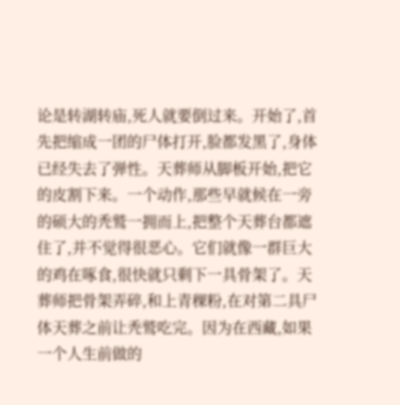论是转湖转庙,死人就要倒过来。开始了,首先把缩成一团的尸体打开,脸都发黑了,身体已经失去了弹性。天葬师从脚板开始,把它的皮割下来。一个动作,那些早就候在一旁的硕大的秃鹫一拥而上,把整个天葬台都遮住了,并不觉得很恶心。它们就像一群巨大的鸡在啄食,很快就只剩下一具骨架了。天葬师把骨架弄碎,和上青稞粉,在对第二具尸体天葬之前让秃鹫吃完。因为在西藏,如果一个人生前做的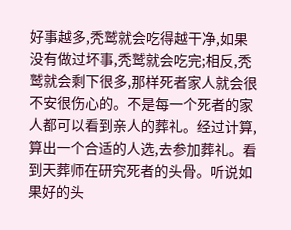好事越多,秃鹫就会吃得越干净,如果没有做过坏事,秃鹫就会吃完;相反,秃鹫就会剩下很多,那样死者家人就会很不安很伤心的。不是每一个死者的家人都可以看到亲人的葬礼。经过计算,算出一个合适的人选,去参加葬礼。看到天葬师在研究死者的头骨。听说如果好的头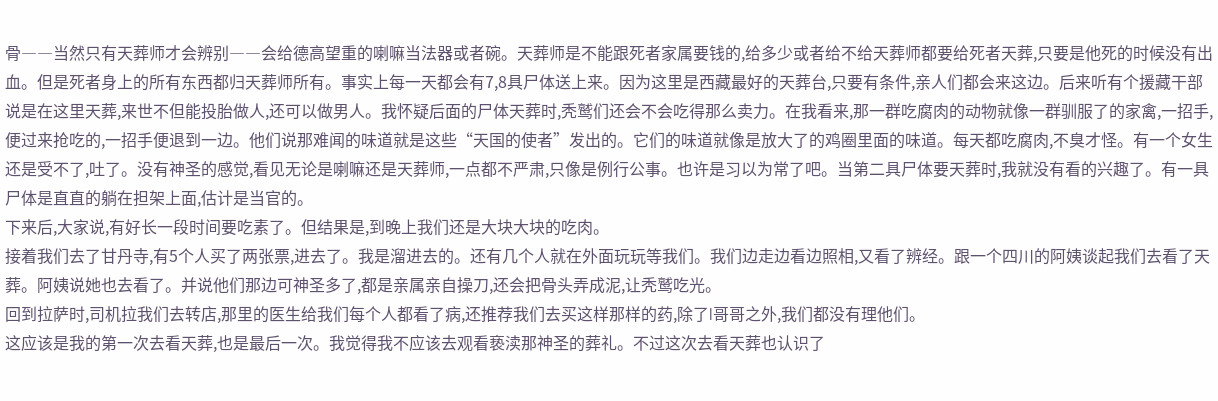骨――当然只有天葬师才会辨别――会给德高望重的喇嘛当法器或者碗。天葬师是不能跟死者家属要钱的,给多少或者给不给天葬师都要给死者天葬,只要是他死的时候没有出血。但是死者身上的所有东西都归天葬师所有。事实上每一天都会有7,8具尸体送上来。因为这里是西藏最好的天葬台,只要有条件,亲人们都会来这边。后来听有个援藏干部说是在这里天葬,来世不但能投胎做人,还可以做男人。我怀疑后面的尸体天葬时,秃鹫们还会不会吃得那么卖力。在我看来,那一群吃腐肉的动物就像一群驯服了的家禽,一招手,便过来抢吃的,一招手便退到一边。他们说那难闻的味道就是这些“天国的使者”发出的。它们的味道就像是放大了的鸡圈里面的味道。每天都吃腐肉,不臭才怪。有一个女生还是受不了,吐了。没有神圣的感觉,看见无论是喇嘛还是天葬师,一点都不严肃,只像是例行公事。也许是习以为常了吧。当第二具尸体要天葬时,我就没有看的兴趣了。有一具尸体是直直的躺在担架上面,估计是当官的。
下来后,大家说,有好长一段时间要吃素了。但结果是,到晚上我们还是大块大块的吃肉。
接着我们去了甘丹寺,有5个人买了两张票,进去了。我是溜进去的。还有几个人就在外面玩玩等我们。我们边走边看边照相,又看了辨经。跟一个四川的阿姨谈起我们去看了天葬。阿姨说她也去看了。并说他们那边可神圣多了,都是亲属亲自操刀,还会把骨头弄成泥,让秃鹫吃光。
回到拉萨时,司机拉我们去转店,那里的医生给我们每个人都看了病,还推荐我们去买这样那样的药,除了l哥哥之外,我们都没有理他们。
这应该是我的第一次去看天葬,也是最后一次。我觉得我不应该去观看亵渎那神圣的葬礼。不过这次去看天葬也认识了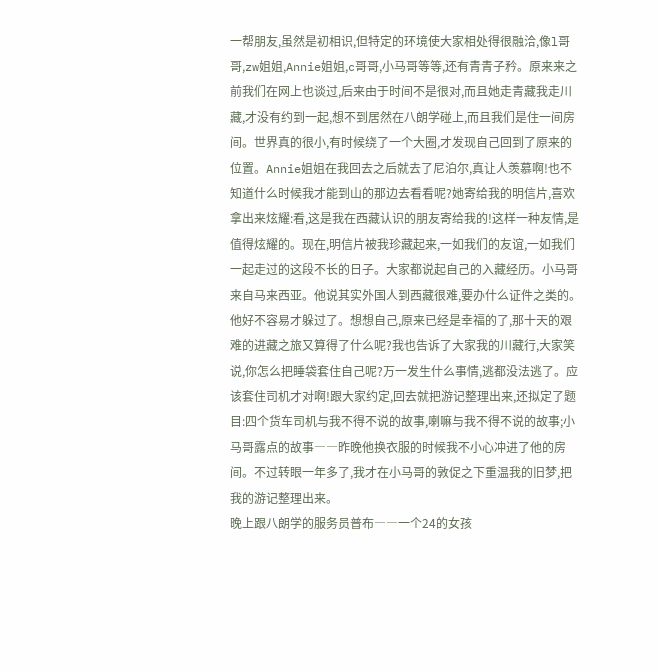一帮朋友,虽然是初相识,但特定的环境使大家相处得很融洽,像l哥哥,zw姐姐,Annie姐姐,c哥哥,小马哥等等,还有青青子矜。原来来之前我们在网上也谈过,后来由于时间不是很对,而且她走青藏我走川藏,才没有约到一起,想不到居然在八朗学碰上,而且我们是住一间房间。世界真的很小,有时候绕了一个大圈,才发现自己回到了原来的位置。Annie姐姐在我回去之后就去了尼泊尔,真让人羡慕啊!也不知道什么时候我才能到山的那边去看看呢?她寄给我的明信片,喜欢拿出来炫耀:看,这是我在西藏认识的朋友寄给我的!这样一种友情,是值得炫耀的。现在,明信片被我珍藏起来,一如我们的友谊,一如我们一起走过的这段不长的日子。大家都说起自己的入藏经历。小马哥来自马来西亚。他说其实外国人到西藏很难,要办什么证件之类的。他好不容易才躲过了。想想自己,原来已经是幸福的了,那十天的艰难的进藏之旅又算得了什么呢?我也告诉了大家我的川藏行,大家笑说,你怎么把睡袋套住自己呢?万一发生什么事情,逃都没法逃了。应该套住司机才对啊!跟大家约定,回去就把游记整理出来,还拟定了题目:四个货车司机与我不得不说的故事,喇嘛与我不得不说的故事;小马哥露点的故事――昨晚他换衣服的时候我不小心冲进了他的房间。不过转眼一年多了,我才在小马哥的敦促之下重温我的旧梦,把我的游记整理出来。
晚上跟八朗学的服务员普布――一个24的女孩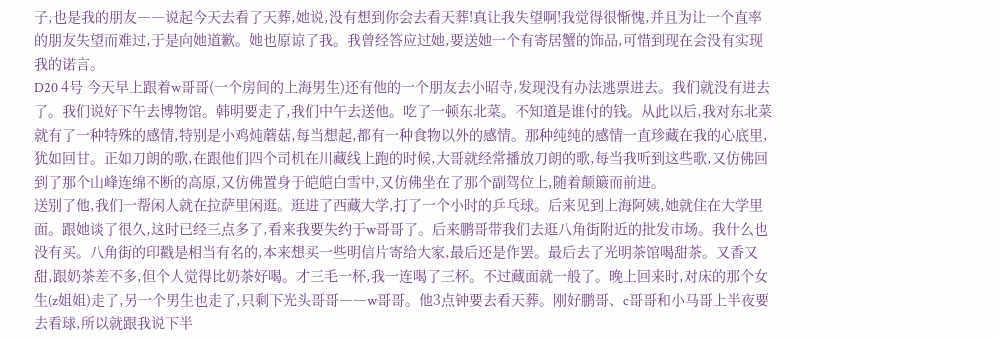子,也是我的朋友――说起今天去看了天葬,她说,没有想到你会去看天葬!真让我失望啊!我觉得很惭愧,并且为让一个直率的朋友失望而难过,于是向她道歉。她也原谅了我。我曾经答应过她,要送她一个有寄居蟹的饰品,可惜到现在会没有实现我的诺言。
D20 4号 今天早上跟着w哥哥(一个房间的上海男生)还有他的一个朋友去小昭寺,发现没有办法逃票进去。我们就没有进去了。我们说好下午去博物馆。韩明要走了,我们中午去送他。吃了一顿东北菜。不知道是谁付的钱。从此以后,我对东北菜就有了一种特殊的感情,特别是小鸡炖蘑菇,每当想起,都有一种食物以外的感情。那种纯纯的感情一直珍藏在我的心底里,犹如回甘。正如刀朗的歌,在跟他们四个司机在川藏线上跑的时候,大哥就经常播放刀朗的歌,每当我听到这些歌,又仿佛回到了那个山峰连绵不断的高原,又仿佛置身于皑皑白雪中,又仿佛坐在了那个副驾位上,随着颠簸而前进。
送别了他,我们一帮闲人就在拉萨里闲逛。逛进了西藏大学,打了一个小时的乒乓球。后来见到上海阿姨,她就住在大学里面。跟她谈了很久,这时已经三点多了,看来我要失约于w哥哥了。后来鹏哥带我们去逛八角街附近的批发市场。我什么也没有买。八角街的印戳是相当有名的,本来想买一些明信片寄给大家,最后还是作罢。最后去了光明茶馆喝甜茶。又香又甜,跟奶茶差不多,但个人觉得比奶茶好喝。才三毛一杯,我一连喝了三杯。不过藏面就一般了。晚上回来时,对床的那个女生(z姐姐)走了,另一个男生也走了,只剩下光头哥哥――w哥哥。他3点钟要去看天葬。刚好鹏哥、c哥哥和小马哥上半夜要去看球,所以就跟我说下半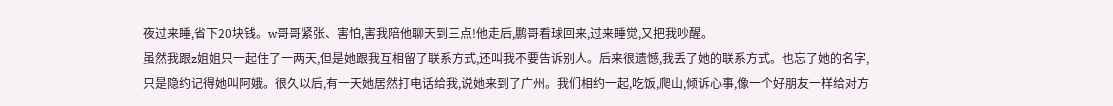夜过来睡,省下20块钱。w哥哥紧张、害怕,害我陪他聊天到三点!他走后,鹏哥看球回来,过来睡觉,又把我吵醒。
虽然我跟z姐姐只一起住了一两天,但是她跟我互相留了联系方式,还叫我不要告诉别人。后来很遗憾,我丢了她的联系方式。也忘了她的名字,只是隐约记得她叫阿娥。很久以后,有一天她居然打电话给我,说她来到了广州。我们相约一起,吃饭,爬山,倾诉心事,像一个好朋友一样给对方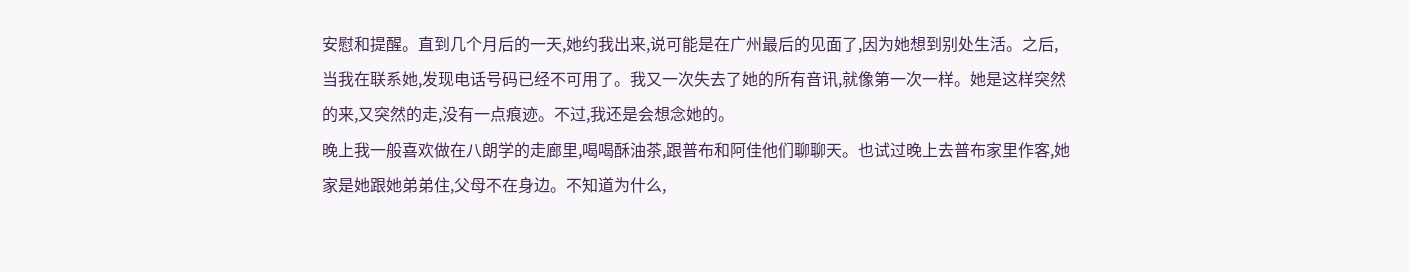安慰和提醒。直到几个月后的一天,她约我出来,说可能是在广州最后的见面了,因为她想到别处生活。之后,当我在联系她,发现电话号码已经不可用了。我又一次失去了她的所有音讯,就像第一次一样。她是这样突然的来,又突然的走,没有一点痕迹。不过,我还是会想念她的。
晚上我一般喜欢做在八朗学的走廊里,喝喝酥油茶,跟普布和阿佳他们聊聊天。也试过晚上去普布家里作客,她家是她跟她弟弟住,父母不在身边。不知道为什么,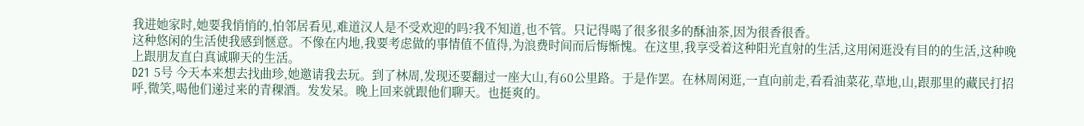我进她家时,她要我悄悄的,怕邻居看见,难道汉人是不受欢迎的吗?我不知道,也不管。只记得喝了很多很多的酥油茶,因为很香很香。
这种悠闲的生活使我感到惬意。不像在内地,我要考虑做的事情值不值得,为浪费时间而后悔惭愧。在这里,我享受着这种阳光直射的生活,这用闲逛没有目的的生活,这种晚上跟朋友直白真诚聊天的生活。
D21 5号 今天本来想去找曲珍,她邀请我去玩。到了林周,发现还要翻过一座大山,有60公里路。于是作罢。在林周闲逛,一直向前走,看看油菜花,草地,山,跟那里的藏民打招呼,微笑,喝他们递过来的青稞酒。发发呆。晚上回来就跟他们聊天。也挺爽的。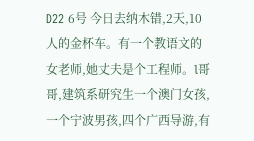D22 6号 今日去纳木错,2天,10人的金杯车。有一个教语文的女老师,她丈夫是个工程师。l哥哥,建筑系研究生一个澳门女孩,一个宁波男孩,四个广西导游,有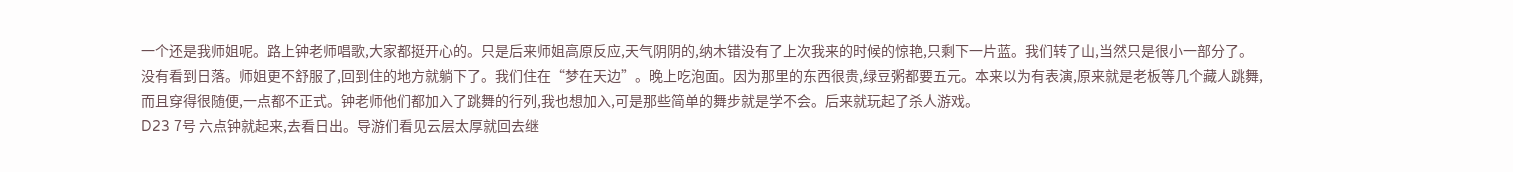一个还是我师姐呢。路上钟老师唱歌,大家都挺开心的。只是后来师姐高原反应,天气阴阴的,纳木错没有了上次我来的时候的惊艳,只剩下一片蓝。我们转了山,当然只是很小一部分了。没有看到日落。师姐更不舒服了,回到住的地方就躺下了。我们住在“梦在天边”。晚上吃泡面。因为那里的东西很贵,绿豆粥都要五元。本来以为有表演,原来就是老板等几个藏人跳舞,而且穿得很随便,一点都不正式。钟老师他们都加入了跳舞的行列,我也想加入,可是那些简单的舞步就是学不会。后来就玩起了杀人游戏。
D23 7号 六点钟就起来,去看日出。导游们看见云层太厚就回去继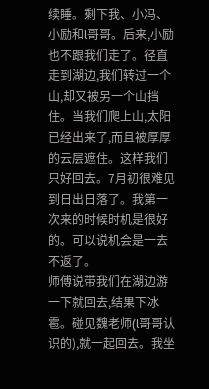续睡。剩下我、小冯、小励和l哥哥。后来,小励也不跟我们走了。径直走到湖边,我们转过一个山,却又被另一个山挡住。当我们爬上山,太阳已经出来了,而且被厚厚的云层遮住。这样我们只好回去。7月初很难见到日出日落了。我第一次来的时候时机是很好的。可以说机会是一去不返了。
师傅说带我们在湖边游一下就回去,结果下冰雹。碰见魏老师(l哥哥认识的),就一起回去。我坐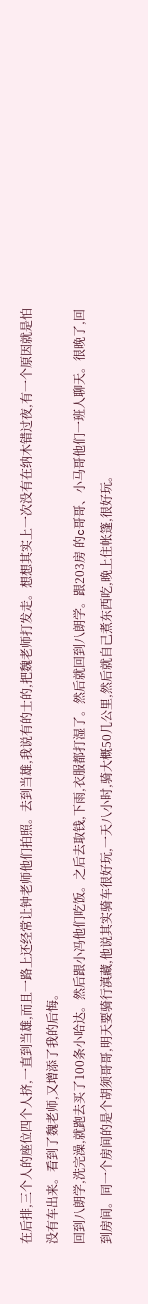在后排,三个人的座位四个人挤,一直到当雄,而且一路上还经常让钟老师他们拍照。去到当雄,我说有的士的,把魏老师打发走。想想其实上一次没有在纳木错过夜,有一个原因就是怕没有车出来。看到了魏老师,又增添了我的后悔。
回到八朗学,洗完澡,就跑去买了100条小哈达。然后跟小冯他们吃饭。之后去取钱,下雨,衣服都打湿了。然后就回到八朗学。跟203房 的c哥哥、小马哥他们一班人聊天。很晚了,回到房间。同一个房间的是个胡须哥哥,明天要骑行滇藏,他说其实骑车很好玩,一天八小时,骑大概50几公里,然后就自己煮东西吃,晚上住帐篷,很好玩。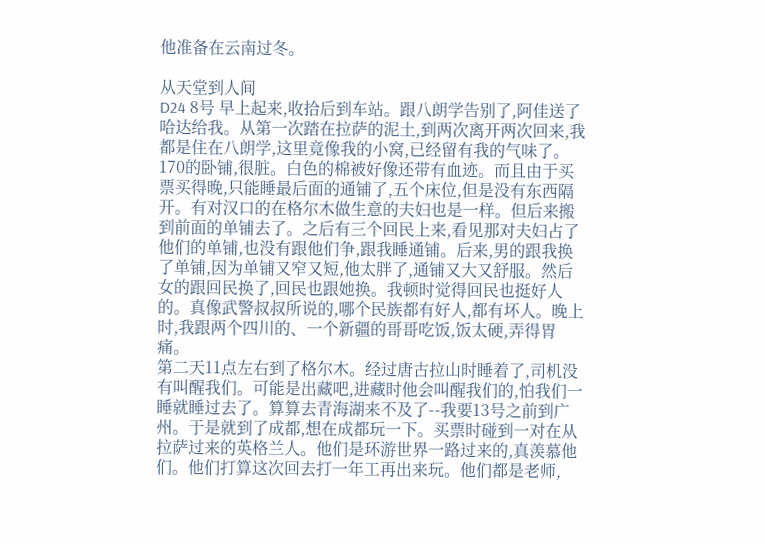他准备在云南过冬。

从天堂到人间
D24 8号 早上起来,收拾后到车站。跟八朗学告别了,阿佳送了哈达给我。从第一次踏在拉萨的泥土,到两次离开两次回来,我都是住在八朗学,这里竟像我的小窝,已经留有我的气味了。
170的卧铺,很脏。白色的棉被好像还带有血迹。而且由于买票买得晚,只能睡最后面的通铺了,五个床位,但是没有东西隔开。有对汉口的在格尔木做生意的夫妇也是一样。但后来搬到前面的单铺去了。之后有三个回民上来,看见那对夫妇占了他们的单铺,也没有跟他们争,跟我睡通铺。后来,男的跟我换了单铺,因为单铺又窄又短,他太胖了,通铺又大又舒服。然后女的跟回民换了,回民也跟她换。我顿时觉得回民也挺好人的。真像武警叔叔所说的,哪个民族都有好人,都有坏人。晚上时,我跟两个四川的、一个新疆的哥哥吃饭,饭太硬,弄得胃痛。
第二天11点左右到了格尔木。经过唐古拉山时睡着了,司机没有叫醒我们。可能是出藏吧,进藏时他会叫醒我们的,怕我们一睡就睡过去了。算算去青海湖来不及了--我要13号之前到广州。于是就到了成都,想在成都玩一下。买票时碰到一对在从拉萨过来的英格兰人。他们是环游世界一路过来的,真羡慕他们。他们打算这次回去打一年工再出来玩。他们都是老师,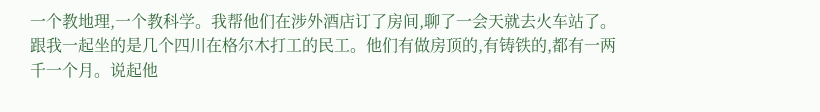一个教地理,一个教科学。我帮他们在涉外酒店订了房间,聊了一会天就去火车站了。跟我一起坐的是几个四川在格尔木打工的民工。他们有做房顶的,有铸铁的,都有一两千一个月。说起他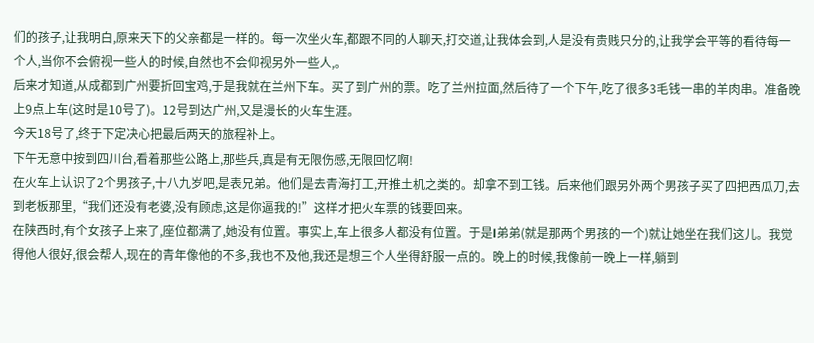们的孩子,让我明白,原来天下的父亲都是一样的。每一次坐火车,都跟不同的人聊天,打交道,让我体会到,人是没有贵贱只分的,让我学会平等的看待每一个人,当你不会俯视一些人的时候,自然也不会仰视另外一些人,。
后来才知道,从成都到广州要折回宝鸡,于是我就在兰州下车。买了到广州的票。吃了兰州拉面,然后待了一个下午,吃了很多3毛钱一串的羊肉串。准备晚上9点上车(这时是10号了)。12号到达广州,又是漫长的火车生涯。
今天18号了,终于下定决心把最后两天的旅程补上。
下午无意中按到四川台,看着那些公路上,那些兵,真是有无限伤感,无限回忆啊!
在火车上认识了2个男孩子,十八九岁吧,是表兄弟。他们是去青海打工,开推土机之类的。却拿不到工钱。后来他们跟另外两个男孩子买了四把西瓜刀,去到老板那里,“我们还没有老婆,没有顾虑,这是你逼我的!”这样才把火车票的钱要回来。
在陕西时,有个女孩子上来了,座位都满了,她没有位置。事实上,车上很多人都没有位置。于是l弟弟(就是那两个男孩的一个)就让她坐在我们这儿。我觉得他人很好,很会帮人,现在的青年像他的不多,我也不及他,我还是想三个人坐得舒服一点的。晚上的时候,我像前一晚上一样,躺到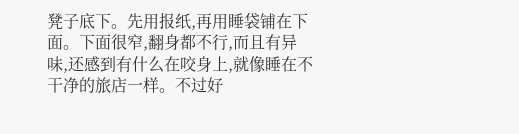凳子底下。先用报纸,再用睡袋铺在下面。下面很窄,翻身都不行,而且有异味,还感到有什么在咬身上,就像睡在不干净的旅店一样。不过好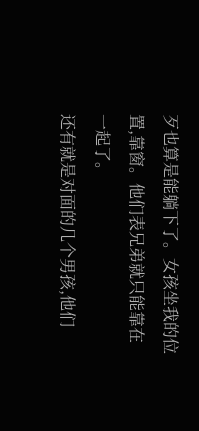歹也算是能躺下了。女孩坐我的位置,靠窗。他们表兄弟就只能靠在一起了。
还有就是对面的几个男孩,他们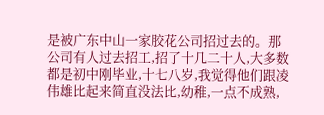是被广东中山一家胶花公司招过去的。那公司有人过去招工,招了十几二十人,大多数都是初中刚毕业,十七八岁,我觉得他们跟凌伟雄比起来简直没法比,幼稚,一点不成熟,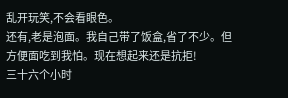乱开玩笑,不会看眼色。
还有,老是泡面。我自己带了饭盒,省了不少。但方便面吃到我怕。现在想起来还是抗拒!
三十六个小时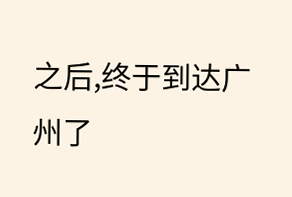之后,终于到达广州了